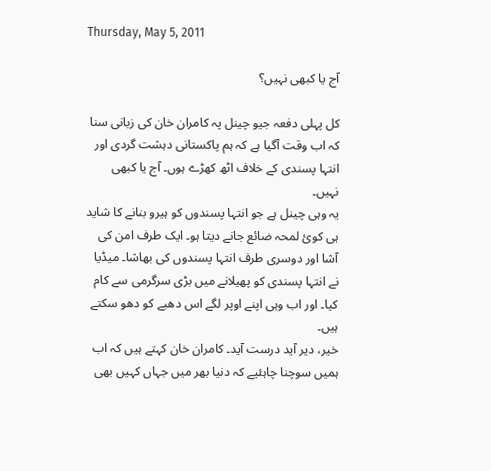Thursday, May 5, 2011

آج یا کبھی نہیں؟

کل پہلی دفعہ جیو چینل پہ کامران خان کی زبانی سنا کہ اب وقت آگیا ہے کہ ہم پاکستانی دہشت گردی اور انتہا پسندی کے خلاف اٹھ کھڑے ہوں۔ آج یا کبھی نہیں۔
یہ وہی چینل ہے جو انتہا پسندوں کو ہیرو بنانے کا شاید ہی کوئ لمحہ ضائع جانے دیتا ہو۔ ایک طرف امن کی آشا اور دوسری طرف انتہا پسندوں کی بھاشا۔ میڈیا نے انتہا پسندی کو پھیلانے میں بڑی سرگرمی سے کام کیا۔ اور اب وہی اپنے اوپر لگے اس دھبے کو دھو سکتے ہیں۔
خیر، دیر آید درست آید۔ کامران خان کہتے ہیں کہ اب ہمیں سوچنا چاہئیے کہ دنیا بھر میں جہاں کہیں بھی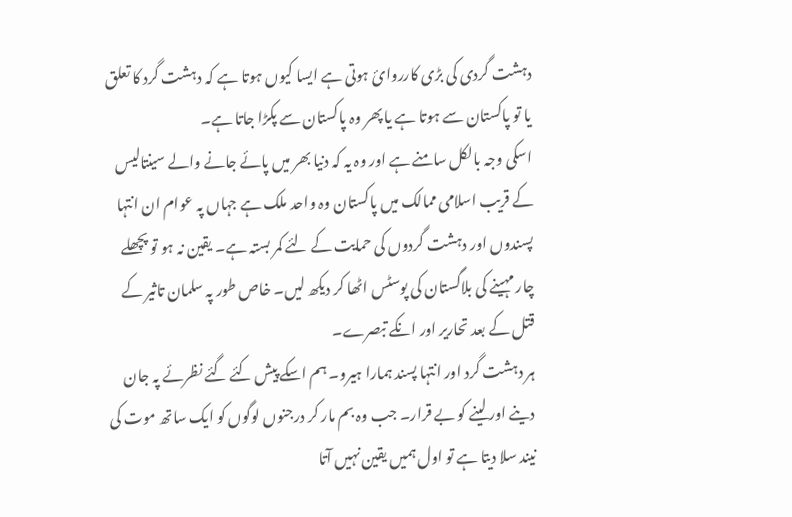دہشت گردی کی بڑی کارروائ ہوتی ہے ایسا کیوں ہوتا ہے کہ دہشت گرد کا تعلق یا تو پاکستان سے ہوتا ہے یا پھر وہ پاکستان سے پکڑا جاتا ہے۔
اسکی وجہ بالکل سامنے ہے اور وہ یہ کہ دنیا بھر میں پائے جانے والے سینتالیس کے قریب اسلامی ممالک میں پاکستان وہ واحد ملک ہے جہاں پہ عوام ان انتہا پسندوں اور دہشت گردوں کی حمایت کے لئے کمر بستہ ہے۔ یقین نہ ہو تو پچھلے چار مہینے کی بلاگستان کی پوسٹس اٹھا کر دیکھ لیں۔ خاص طور پہ سلمان تاثیر کے قتل کے بعد تحاریر اور انکے تبصرے۔
ہر دہشت گرد اور انتہا پسند ہمارا ہیرو۔ ہم اسکے پیش کئے گئے نظرئے پہ جان دینے اور لینے کو بے قرار۔ جب وہ بم مار کر درجنوں لوگوں کو ایک ساتھ موت کی نیند سلا دیتا ہے تو اول ہمیں یقین نہیں آتا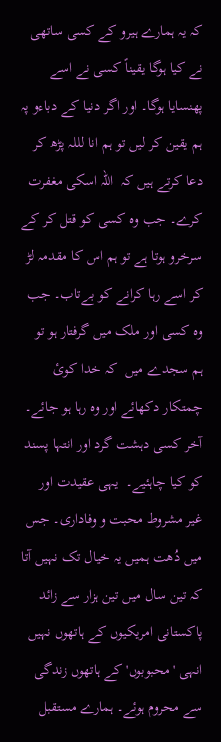کہ یہ ہمارے ہیرو کے کسی ساتھی نے کیا ہوگا یقیناً کسی نے اسے پھنسایا ہوگا۔ اور اگر دنیا کے دباءو پہ ہم یقین کر لیں تو ہم انا لللہ پڑھ کر دعا کرتے ہیں کہ  اللہ اسکی مغفرت کرے۔ جب وہ کسی کو قتل کر کے سرخرو ہوتا ہے تو ہم اس کا مقدمہ لڑ کر اسے رہا کرانے کو بےتاب۔ جب وہ کسی اور ملک میں گرفتار ہو تو ہم سجدے میں  کہ خدا کوئ چمتکار دکھائے اور وہ رہا ہو جائے۔ آخر کسی دہشت گرد اور انتہا پسند کو کیا چاہئیے۔  یہی عقیدت اور غیر مشروط محبت و وفاداری۔ جس میں دُھت ہمیں یہ خیال تک نہیں آتا کہ تین سال میں تین ہزار سے زائد پاکستانی امریکیوں کے ہاتھوں نہیں انہی 'محبوبوں' کے ہاتھوں زندگی سے محروم ہوئے۔ ہمارے مستقبل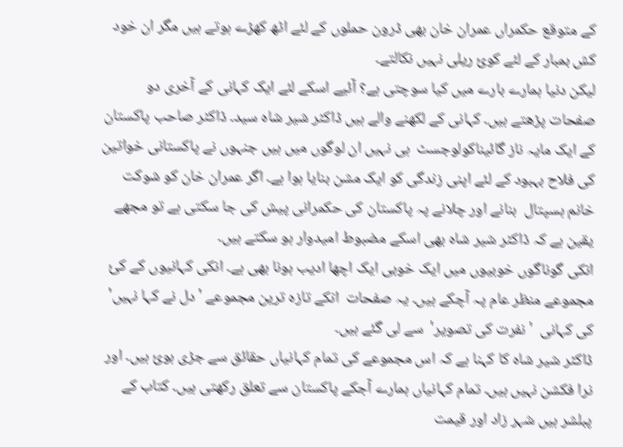کے متوقع حکمراں عمران خان بھی ڈرون حملوں کے لئے اٹھ کھڑے ہوتے ہیں مگر ان خود کش بمبار کے لئے کوئ ریلی نہیں نکالتے۔
لیکن دنیا ہمارے بارے میں کیا سوچتی ہے؟ آئیے اسکے لئے ایک کہانی کے آخری دو صفحات پڑھتے ہیں۔ کہانی کے لکھنے والے ہیں ڈاکٹر شیر شاہ سید۔ ڈاکٹر صاحب پاکستان کے ایک مایہ ناز گائیناکولوجسٹ  ہی نہیں ان لوگوں میں ہیں جنہوں نے پاکستانی خواتین کی فلاح بہبود کے لئے اپنی زندگی کو ایک مشن بنایا ہوا ہے۔ اگر عمران خان کو شوکت خانم ہسپتال  بنانے اور چلانے پہ پاکستان کی حکمرانی پیش کی جا سکتی ہے تو مجھے یقین ہے کہ ڈاکٹر شیر شاہ بھی اسکے مضبوط امیدوار ہو سکتے ہیں۔
انکی گوناگوں خوبیوں میں ایک خوبی ایک اچھا ادیب ہونا بھی ہے۔ انکی کہانیوں کے کئ مجموعے منظر عام پہ آچکے ہیں۔ یہ صفحات  انکے تازہ ترین مجموعے 'دل نے کہا نہیں' کی کہانی  'نفرت کی تصویر'  سے لی گئے ہیں۔
ڈاکٹر شیر شاہ کا کہنا ہے کہ اس مجموعے کی تمام کہانیاں حقائق سے جڑی ہوئ ہیں۔ اور نرا فکشن نہیں ہیں۔ تمام کہانیاں ہمارے آجکے پاکستان سے تعلق رکھتی ہیں۔ کتاب کے پبلشر ہیں شہر زاد اور قیمت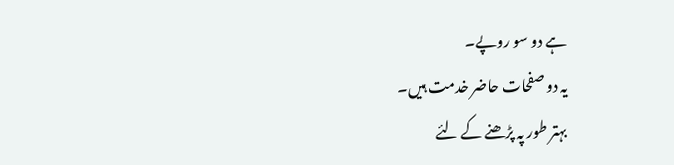ہے دو سو روپے۔
یہ دو صفحات حاضر خدمت ہیں۔
بہتر طور پہ پڑھنے کے لئے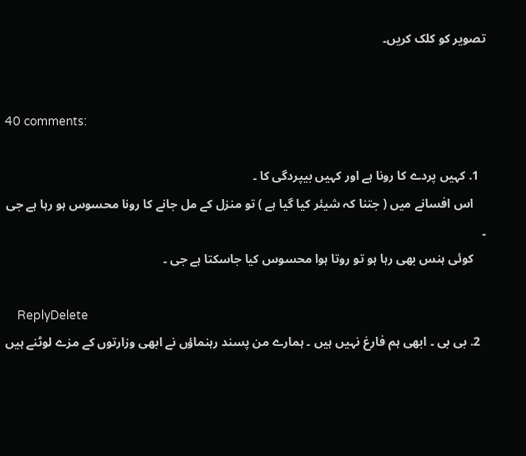تصویر کو کلک کریں۔


40 comments:

  1. کہیں پردے کا رونا ہے اور کہیں بیپردگی کا ۔
    اس افسانے میں ( جتنا کہ شیئر کیا گیا ہے ) تو منزل کے مل جانے کا رونا محسوس ہو رہا ہے جی ۔
    کوئی ہنس بھی رہا ہو تو روتا ہوا محسوس کیا جاسکتا ہے جی ۔

    ReplyDelete
  2. بی بی ۔ ابھی ہم فارغ نہيں ہيں ۔ ہمارے من پسند رہنماؤں نے ابھی وزارتوں کے مزے لوٹنے ہيں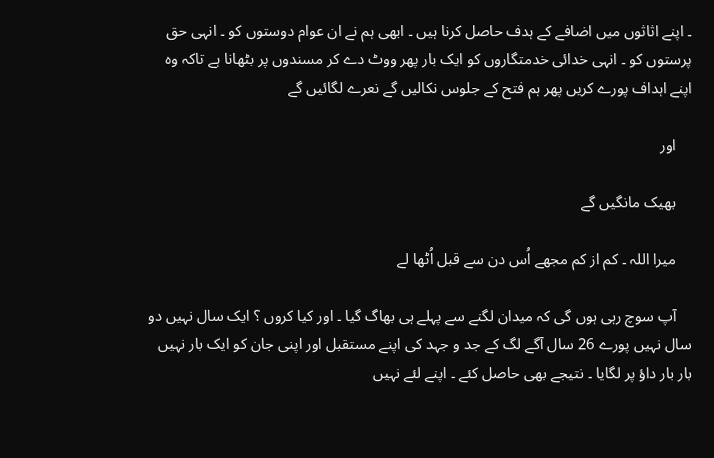۔ اپنے اثاثوں ميں اضافے کے ہدف حاصل کرنا ہيں ۔ ابھی ہم نے ان عوام دوستوں کو ۔ انہی حق پرستوں کو ۔ انہی خدائی خدمتگاروں کو ايک بار پھر ووٹ دے کر مسندوں پر بٹھانا ہے تاکہ وہ اپنے اہداف پورے کريں پھر ہم فتح کے جلوس نکاليں گے نعرے لگائيں گے

    اور

    بھيک مانگيں گے

    ميرا اللہ ۔ کم از کم مجھے اُس دن سے قبل اُٹھا لے

    آپ سوچ رہی ہوں گی کہ ميدان لگنے سے پہلے ہی بھاگ گيا ۔ اور کيا کروں ؟ ايک سال نہيں دو سال نہيں پورے 26 سال آگے لگ کے جد و جہد کی اپنے مستقبل اور اپنی جان کو ايک بار نہيں بار بار داؤ پر لگايا ۔ نتيجے بھی حاصل کئے ۔ اپنے لئے نہيں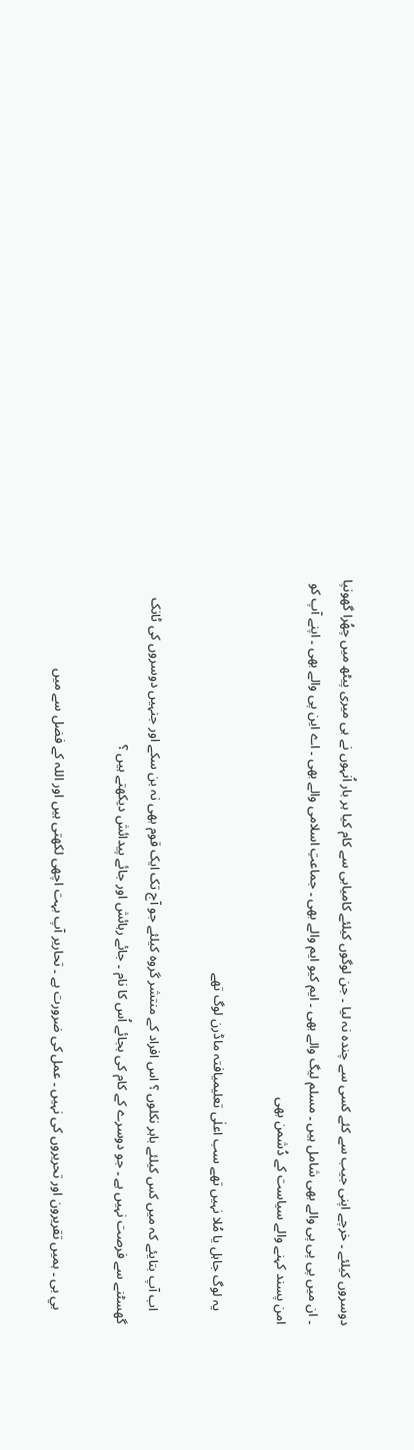دوسروں کيلئے ۔ خرچے اپنی جيب سے کئے کسی سے چندہ نہ ليا ۔ جن لوگوں کيلئے کاميابی سے کام کيا ہر بار اُنہوں نے ہی ميری پيٹھ ميں چھُرا گھونپا ۔ ان ميں پی پی پی والے بھی شامل ہيں ۔ مسلم ليگ والے بھی ۔ ايم کيو ايم والے بھی ۔ جماعتِ اسلامی والے بھی ۔ اے اين پی والے بھی ۔ اپنے آپ کو امن پسند کہنے والے سياست کے دُشمن بھی

    يہ لوگ جاہل يا مُلا نہيں تھے سب اعلٰی تعليميافتہ ماڈرن لوگ تھے

    اب آپ بتايئے کہ ميں کس کيلئے باہر نکلوں ؟ اس افراد کے منتشر گروہ کيلئے جو آج تک ايک قوم بھی نہ بن سکے اور جنہيں دوسروں کی ٹانک گھسٹنے سے فرصت نہيں ہے ۔ جو دوسرے کے کام کی بجائے اُس کا نام ۔ جائے رہائش اور جائے پيدائش ديکھتے ہيں ؟

    بي بی ۔ ہميں تقريرون اور تحريروں کی نہيں ۔ عمل کی ضرورت ہے ۔ تحارير آپ بہت اچھی لکھتی ہيں اور اللہ کے فضل سے ميں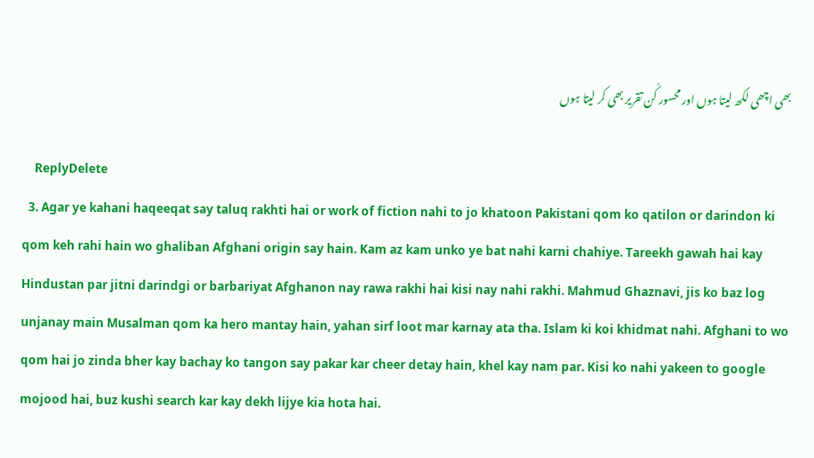بھی اچھی لکھ ليتا ہوں اور محسور کُن تقرير بھی کر ليتا ہوں

    ReplyDelete
  3. Agar ye kahani haqeeqat say taluq rakhti hai or work of fiction nahi to jo khatoon Pakistani qom ko qatilon or darindon ki qom keh rahi hain wo ghaliban Afghani origin say hain. Kam az kam unko ye bat nahi karni chahiye. Tareekh gawah hai kay Hindustan par jitni darindgi or barbariyat Afghanon nay rawa rakhi hai kisi nay nahi rakhi. Mahmud Ghaznavi, jis ko baz log unjanay main Musalman qom ka hero mantay hain, yahan sirf loot mar karnay ata tha. Islam ki koi khidmat nahi. Afghani to wo qom hai jo zinda bher kay bachay ko tangon say pakar kar cheer detay hain, khel kay nam par. Kisi ko nahi yakeen to google mojood hai, buz kushi search kar kay dekh lijye kia hota hai.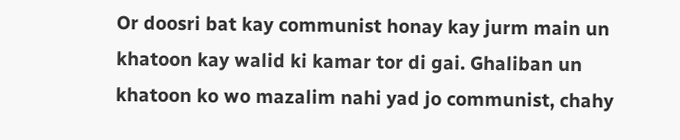Or doosri bat kay communist honay kay jurm main un khatoon kay walid ki kamar tor di gai. Ghaliban un khatoon ko wo mazalim nahi yad jo communist, chahy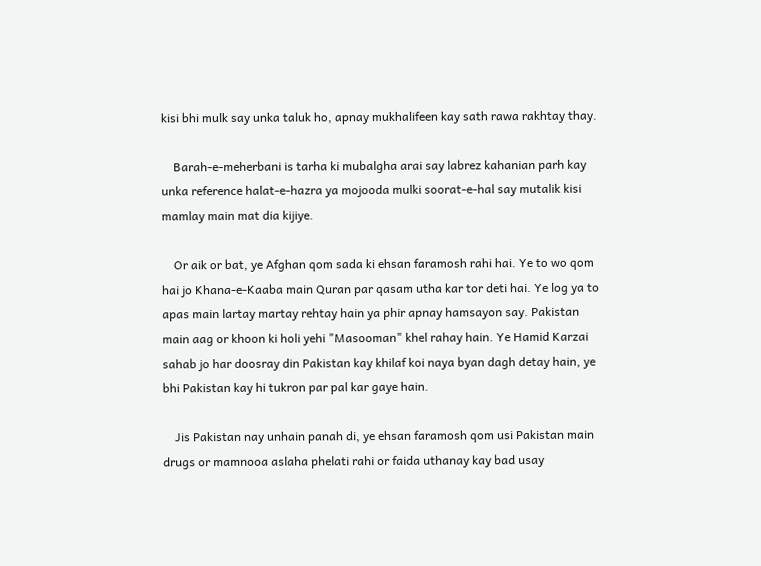kisi bhi mulk say unka taluk ho, apnay mukhalifeen kay sath rawa rakhtay thay.

    Barah-e-meherbani is tarha ki mubalgha arai say labrez kahanian parh kay unka reference halat-e-hazra ya mojooda mulki soorat-e-hal say mutalik kisi mamlay main mat dia kijiye.

    Or aik or bat, ye Afghan qom sada ki ehsan faramosh rahi hai. Ye to wo qom hai jo Khana-e-Kaaba main Quran par qasam utha kar tor deti hai. Ye log ya to apas main lartay martay rehtay hain ya phir apnay hamsayon say. Pakistan main aag or khoon ki holi yehi "Masooman" khel rahay hain. Ye Hamid Karzai sahab jo har doosray din Pakistan kay khilaf koi naya byan dagh detay hain, ye bhi Pakistan kay hi tukron par pal kar gaye hain.

    Jis Pakistan nay unhain panah di, ye ehsan faramosh qom usi Pakistan main drugs or mamnooa aslaha phelati rahi or faida uthanay kay bad usay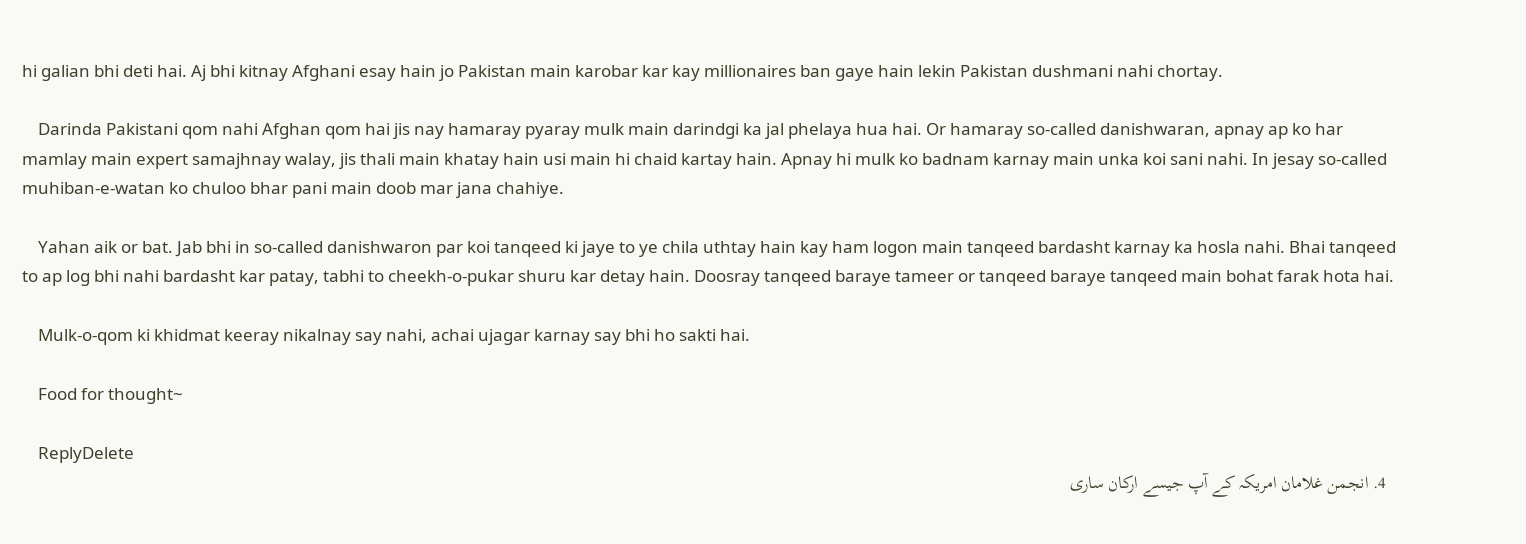hi galian bhi deti hai. Aj bhi kitnay Afghani esay hain jo Pakistan main karobar kar kay millionaires ban gaye hain lekin Pakistan dushmani nahi chortay.

    Darinda Pakistani qom nahi Afghan qom hai jis nay hamaray pyaray mulk main darindgi ka jal phelaya hua hai. Or hamaray so-called danishwaran, apnay ap ko har mamlay main expert samajhnay walay, jis thali main khatay hain usi main hi chaid kartay hain. Apnay hi mulk ko badnam karnay main unka koi sani nahi. In jesay so-called muhiban-e-watan ko chuloo bhar pani main doob mar jana chahiye.

    Yahan aik or bat. Jab bhi in so-called danishwaron par koi tanqeed ki jaye to ye chila uthtay hain kay ham logon main tanqeed bardasht karnay ka hosla nahi. Bhai tanqeed to ap log bhi nahi bardasht kar patay, tabhi to cheekh-o-pukar shuru kar detay hain. Doosray tanqeed baraye tameer or tanqeed baraye tanqeed main bohat farak hota hai.

    Mulk-o-qom ki khidmat keeray nikalnay say nahi, achai ujagar karnay say bhi ho sakti hai.

    Food for thought~

    ReplyDelete
  4. انجمن غلامان امریکہ کے آپ جیسے ارکان ساری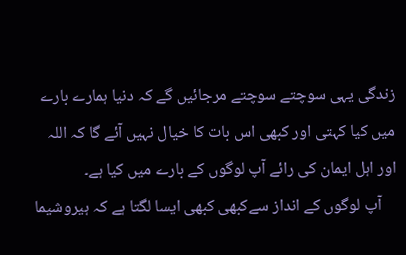زندگی یہی سوچتے سوچتے مرجائیں گے کہ دنیا ہمارے بارے میں کیا کہتی اور کبھی اس بات کا خیال نہیں آئے گا کہ اللہ اور اہل ایمان کی رائے آپ لوگوں کے بارے میں کیا ہے۔
    آپ لوگوں کے انداز سےکبھی کبھی ایسا لگتا ہے کہ ہیروشیما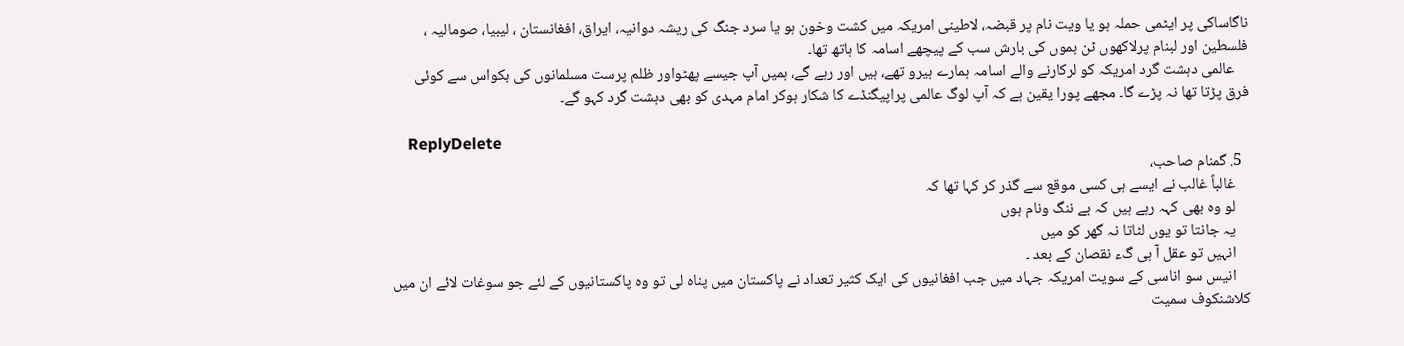ناگاساکی پر ایٹمی حملہ ہو یا ویت نام پر قبضہ، لاطینی امریکہ میں کشت وخون ہو یا سرد جنگ کی ریشہ دوانیہ، ایراق، افغانستان ، لیبیا، صومالیہ ، فلسطین اور لبنام پرلاکھوں ٹن بموں کی بارش سب کے پیچھے اسامہ کا ہاتھ تھا۔
    عالمی دہشت گرد امریکہ کو لرکارنے والے اسامہ ہمارے ہیرو تھے، ہیں اور رہے گے، ہمیں آپ جیسے پھٹواور ظلم پرست مسلمانوں کی بکواس سے کوئی فرق پڑتا تھا نہ پڑے گا۔ مجھے پورا یقین ہے کہ آپ لوگ عالمی پراپیگنڈے کا شکار ہوکر امام مہدی کو بھی دہشت گرد کہو گے۔

    ReplyDelete
  5. گمنام صاحب،
    غالباً غالب نے ایسے ہی کسی موقع سے گذر کر کہا تھا کہ
    لو وہ بھی کہہ رہے ہیں کہ بے ننگ ونام ہوں
    یہ جانتا تو یوں لٹاتا نہ گھر کو میں
    انہیں تو عقل آ ہی گء نقصان کے بعد ۔
    انیس سو اناسی کے سویت امریکہ جہاد میں جب افغانیوں کی ایک کثیر تعداد نے پاکستان میں پناہ لی تو وہ پاکستانیوں کے لئے جو سوغات لائے ان میں کلاشنکوف سمیت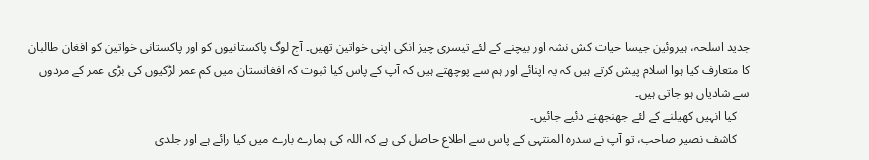جدید اسلحہ، ہیروئین جیسا حیات کش نشہ اور بیچنے کے لئے تیسری چیز انکی اپنی خواتین تھیں۔ آج لوگ پاکستانیوں کو اور پاکستانی خواتین کو افغان طالبان کا متعارف کیا ہوا اسلام پیش کرتے ہیں کہ یہ اپنائے اور ہم سے پوچھتے ہیں کہ آپ کے پاس کیا ثبوت کہ افغانستان میں کم عمر لڑکیوں کی بڑی عمر کے مردوں سے شادیاں ہو جاتی ہیں۔
    کیا انہیں کھیلنے کے لئے جھنجھنے دئیے جائیں۔
    کاشف نصیر صاحب، تو آپ نے سدرہ المنتہی کے پاس سے اطلاع حاصل کی ہے کہ اللہ کی ہمارے بارے میں کیا رائے ہے اور جلدی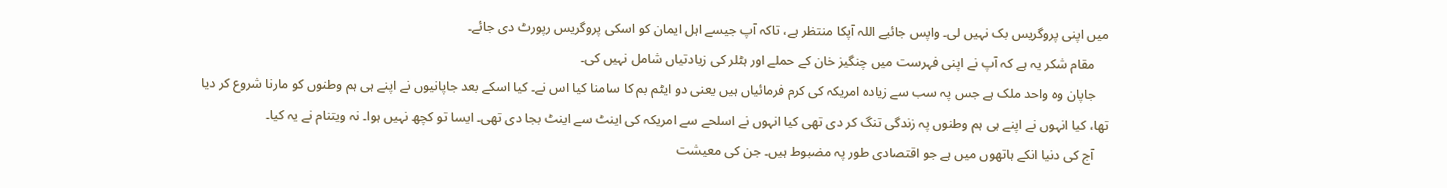میں اپنی پروگریس بک نہیں لی۔ واپس جائیے اللہ آپکا منتظر ہے، تاکہ آپ جیسے اہل ایمان کو اسکی پروگریس رپورٹ دی جائے۔
    مقام شکر یہ ہے کہ آپ نے اپنی فہرست میں چنگیز خان کے حملے اور ہٹلر کی زیادتیاں شامل نہیں کی۔
    جاپان وہ واحد ملک ہے جس پہ سب سے زیادہ امریکہ کی کرم فرمائیاں ہیں یعنی دو ایٹم بم کا سامنا کیا اس نے۔ کیا اسکے بعد جاپانیوں نے اپنے ہی ہم وطنوں کو مارنا شروع کر دیا تھا، کیا انہوں نے اپنے ہی ہم وطنوں پہ زندگی تنگ کر دی تھی کیا انہوں نے اسلحے سے امریکہ کی اینٹ سے اینٹ بجا دی تھی۔ ایسا تو کچھ نہیں ہوا۔ نہ ویتنام نے یہ کیا۔
    آج کی دنیا انکے ہاتھوں میں ہے جو اقتصادی طور پہ مضبوط ہیں۔ جن کی معیشت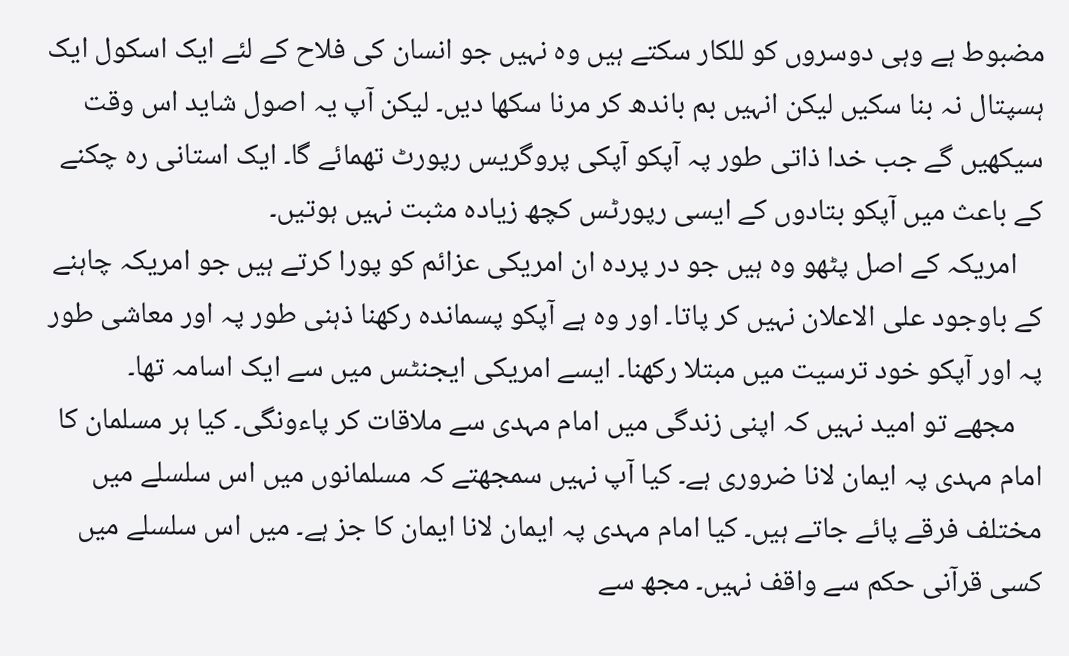مضبوط ہے وہی دوسروں کو للکار سکتے ہیں وہ نہیں جو انسان کی فلاح کے لئے ایک اسکول ایک ہسپتال نہ بنا سکیں لیکن انہیں بم باندھ کر مرنا سکھا دیں۔ لیکن آپ یہ اصول شاید اس وقت سیکھیں گے جب خدا ذاتی طور پہ آپکو آپکی پروگریس رپورٹ تھمائے گا۔ ایک استانی رہ چکنے کے باعث میں آپکو بتادوں کے ایسی رپورٹس کچھ زیادہ مثبت نہیں ہوتیں۔
    امریکہ کے اصل پٹھو وہ ہیں جو در پردہ ان امریکی عزائم کو پورا کرتے ہیں جو امریکہ چاہنے کے باوجود علی الاعلان نہیں کر پاتا۔ اور وہ ہے آپکو پسماندہ رکھنا ذہنی طور پہ اور معاشی طور پہ اور آپکو خود ترسیت میں مبتلا رکھنا۔ ایسے امریکی ایجنٹس میں سے ایک اسامہ تھا۔
    مجھے تو امید نہیں کہ اپنی زندگی میں امام مہدی سے ملاقات کر پاءونگی۔ کیا ہر مسلمان کا امام مہدی پہ ایمان لانا ضروری ہے۔ کیا آپ نہیں سمجھتے کہ مسلمانوں میں اس سلسلے میں مختلف فرقے پائے جاتے ہیں۔ کیا امام مہدی پہ ایمان لانا ایمان کا جز ہے۔ میں اس سلسلے میں کسی قرآنی حکم سے واقف نہیں۔ مجھ سے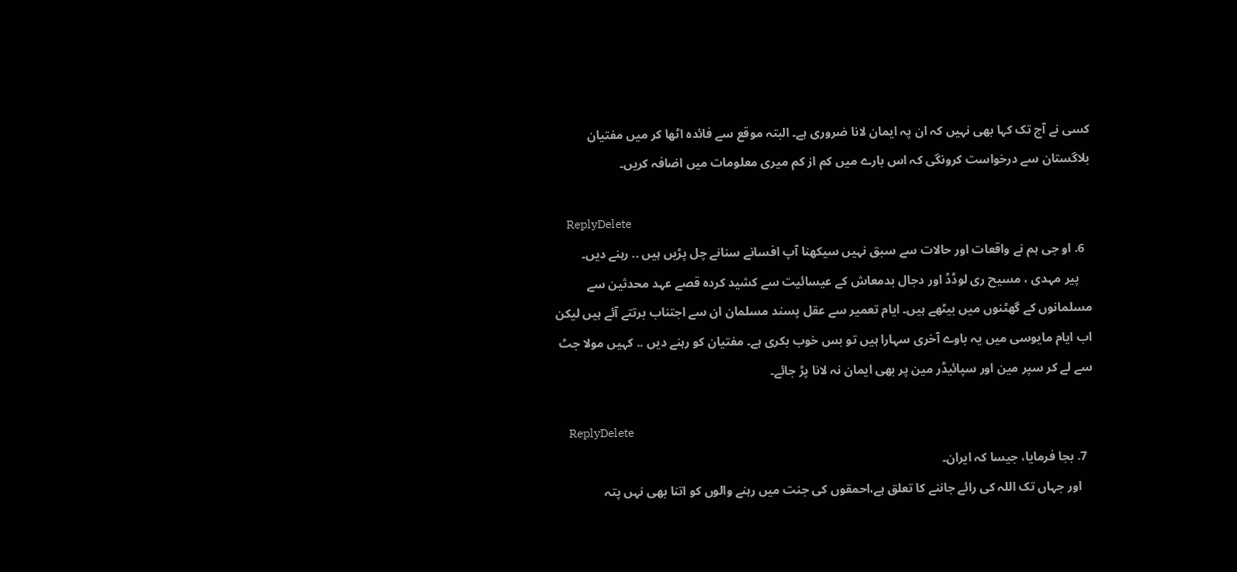کسی نے آج تک کہا بھی نہیں کہ ان پہ ایمان لانا ضروری ہے۔ البتہ موقع سے فائدہ اٹھا کر میں مفتیان بلاگستان سے درخواست کرونگی کہ اس بارے میں کم از کم میری معلومات میں اضافہ کریں۔

    ReplyDelete
  6. او جی ہم نے واقعات اور حالات سے سبق نہیں سیکھنا آپ افسانے سنانے چل پڑیں ہیں .. رہنے دیں۔
    پیر مہدی ، مسیح ری لوڈڈ اور دجال بدمعاش کے عیسائیت سے کشید کردہ قصے عہد محدثین سے مسلمانوں کے گھٹنوں میں بیٹھے ہیں۔ ایام تعمیر سے عقل پسند مسلمان ان سے اجتناب برتتے آئے ہیں لیکن اب ایام مایوسی میں یہ باوے آخری سہارا ہیں تو بس خوب بکری ہے۔ مفتیان کو رہنے دیں .. کہیں مولا جٹ سے لے کر سپر مین اور سپائیڈر مین پر بھی ایمان نہ لانا پڑ جائے۔

    ReplyDelete
  7. بجا فرمایا، جیسا کہ ایران۔
    اور جہاں تک اللہ کی رائے جاننے کا تعلق ہے،احمقوں کی جنت میں رہنے والوں کو اتنا بھی نہں پتہ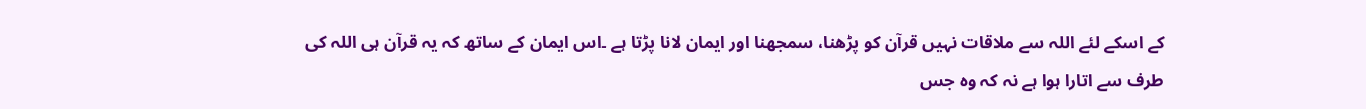کے اسکے لئے اللہ سے ملاقات نہیں قرآن کو پڑھنا، سمجھنا اور ایمان لانا پڑتا ہے ۔اس ایمان کے ساتھ کہ یہ قرآن ہی اللہ کی طرف سے اتارا ہوا ہے نہ کہ وہ جس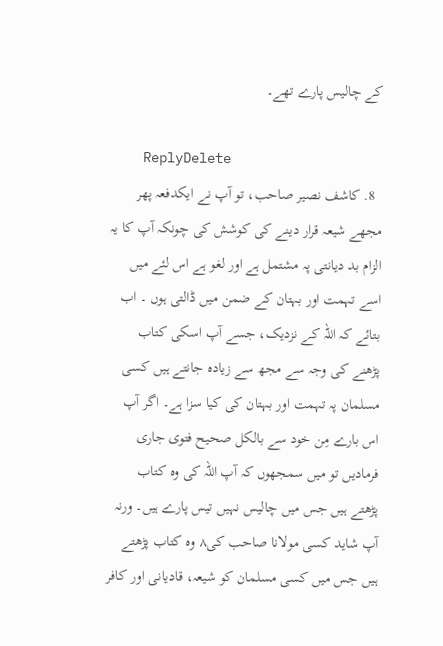کے چالیس پارے تھے۔

    ReplyDelete
  8. کاشف نصیر صاحب، تو آپ نے ایکدفعہ پھر مجھے شیعہ قرار دینے کی کوشش کی چونکہ آپ کا یہ الزام بد دیانتی پہ مشتمل ہے اور لغو ہے اس لئے میں اسے تہمت اور بہتان کے ضمن میں ڈالتی ہوں ۔ اب بتائے کہ اللہ کے نزدیک، جسے آپ اسکی کتاب پڑھنے کی وجہ سے مجھ سے زیادہ جانتے ہیں کسی مسلمان پہ تہمت اور بہتان کی کیا سزا ہے۔ اگر آپ اس بارے مِن خود سے بالکل صحیح فتوی جاری فرمادیں تو میں سمجھوں کہ آپ اللہ کی وہ کتاب پڑھتے ہیں جس میں چالیس نہیں تیس پارے ہیں۔ ورنہ آپ شاید کسی مولانا صاحب کی۸ وہ کتاب پڑھتے ہیں جس میں کسی مسلمان کو شیعہ، قادیانی اور کافر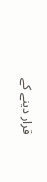قرار دینے کے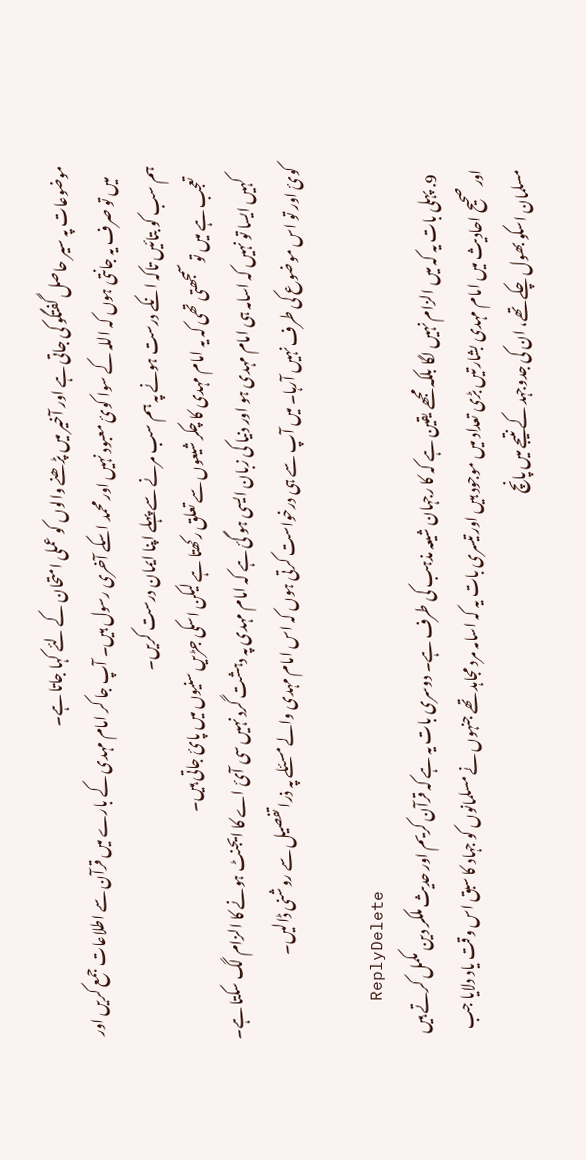موضوعات پہ سیر حاصل گفتگو کی جاتی ہے اور آخیر میں پڑھنے والوں کو عملی امتحان کے لئے کہا جاتا ہے۔
    میں تو صرف یہ جانتی ہوں کہ اللہ کے سوا کوئ معبود نہیں اور محمد اسکے آخری رسول ہیں۔ آپ جا کر امام مہدی کے بارے میں قرآن سے اطلاعات جمع کریں اور ہم سب کو بتائیں تاکہ انکے درست ہونے پہ ہم سب مرنے سے پہلے اپنا ایمان درست کریں۔
    تعجب ہے میں تو سمجھتی تھی کہ یہ امام مہدی کا چکر شیعوں سے تعلق رکھتا ہے لیکن اسکی جڑیں سنیوں میں پائ جاتی ہیں۔
    کہیں ایسا تو نہیں کہ اسامہ ہی امام مہدی ہو اور دنیا کی زبان ایسی ہو گئ ہے کہ امام مہدی پہ دہشت گرد نہیں سی آئ اے کا ایجنٹ ہونے کا الزام لگ سکتا ہے۔ کوئ اور تو اس موضوع کی طرف نہیں آرہا۔ میں آپ سے ہی درخواست کرتی ہوں کہ اس امام مہدی والے مسئلے پہ ذرا تفصیل سے روشنی ڈالیں۔

    ReplyDelete
  9. پہلی بات یہ کہ میں الزام نہیں لگا بلکہ مجھے یقین ہے کہ کا رجہان شیعہ مذہب کی طرف ہے۔ دوسری بات یہ ہے کہ قرآن کریم اور حدیث ملکر دین مکمل کرتے ہیں اور صحیح احادیث میں امام مہدی بشارتیں بڑی تعداد میں موجود ہیں اور تیسری بات یہ کہ اسامہ مرد مجاہد تھے جنہوں نے مسلمانوں کو جہاد کا سبق اس وقت یاد دلایا جب مسلمان اسکو بھول چکے تھے، ان کی جدوجہد کے نتیجے میں پانچ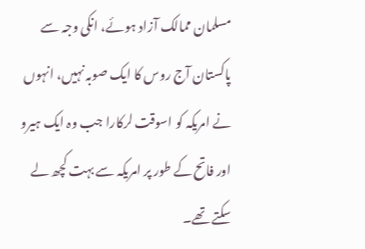مسلمان ممالک آزاد ہوئے، انکی وجہ سے پاکستان آج روس کا ایک صوبہ نہیں، انہوں نے امریکہ کو اسوقت لرکارا جب وہ ایک ہیرو اور فاتح کے طور پر امریکہ سے بہت کچھ لے سکتے تھے۔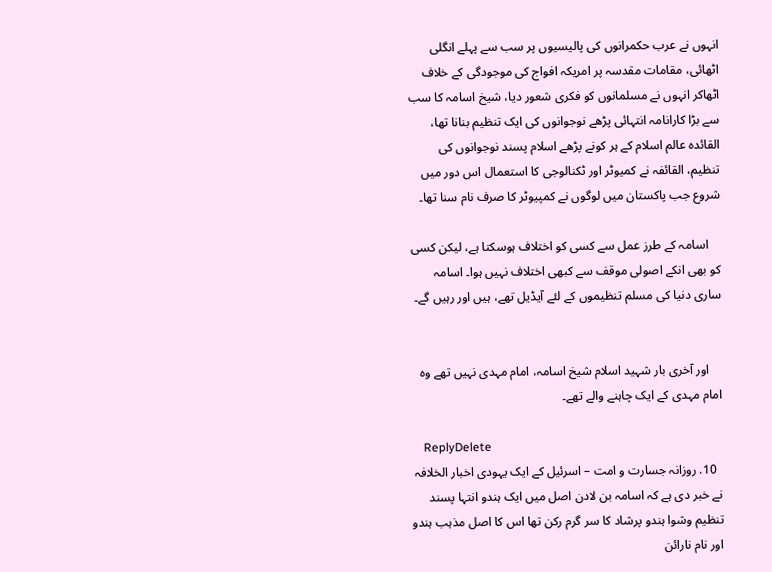انہوں نے عرب حکمرانوں کی پالیسیوں پر سب سے پہلے انگلی اٹھائی، مقامات مقدسہ پر امریکہ افواج کی موجودگی کے خلاف اٹھاکر انہوں نے مسلمانوں کو فکری شعور دیا، شیخ اسامہ کا سب سے بڑا کارانامہ انتہائی پڑھے نوجوانوں کی ایک تنظیم بنانا تھا، القائدہ عالم اسلام کے ہر کونے پڑھے اسلام پسند نوجوانوں کی تنظیم، القائفہ نے کمیوٹر اور ٹکنالوجی کا استعمال اس دور میں شروع جب پاکستان میں لوگوں نے کمپیوٹر کا صرف نام سنا تھا۔

    اسامہ کے طرز عمل سے کسی کو اختلاف ہوسکتا ہے، لیکن کسی کو بھی انکے اصولی موقف سے کبھی اختلاف نہیں ہوا۔ اسامہ ساری دنیا کی مسلم تنظیموں کے لئے آیڈیل تھے، ہیں اور رہیں گے۔


    اور آخری بار شہید اسلام شیخ اسامہ، امام مہدی نہیں تھے وہ امام مہدی کے ایک چاہنے والے تھے۔

    ReplyDelete
  10. روزانہ جسارت و امت – اسرئیل کے ایک یہودی اخبار الخلافہ نے خبر دی ہے کہ اسامہ بن لادن اصل میں ایک ہندو انتہا پسند تنظیم وشوا ہندو پرشاد کا سر گرم رکن تھا اس کا اصل مذہب ہندو اور نام نارائن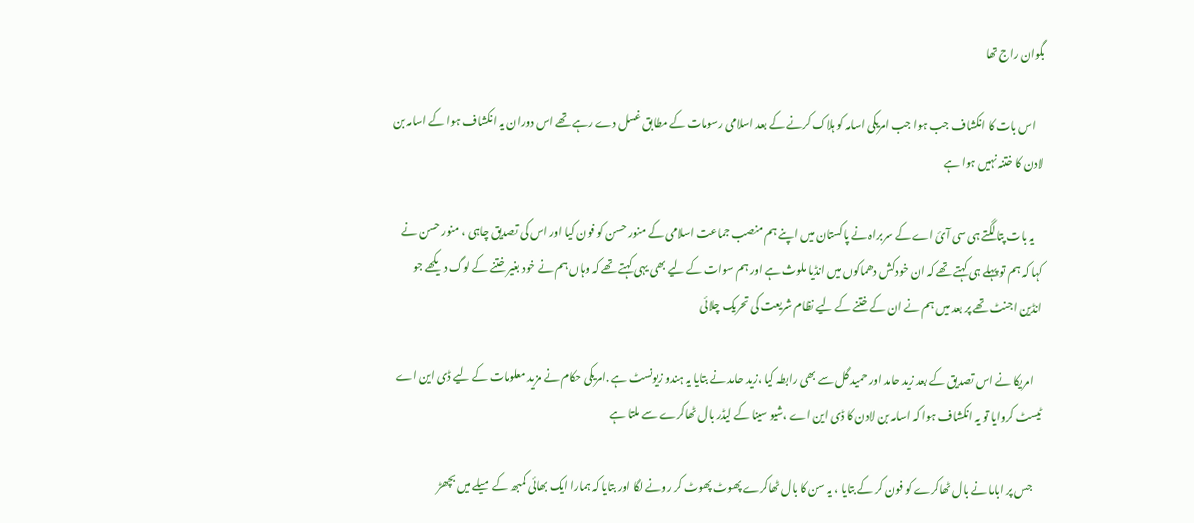بگوان راج تھا

    اس بات کا انکشاف جب ہوا جب امریکی اسامہ کو ہلاک کرنے کے بعد اسلامی رسومات کے مطابق غسل دے رہے تھے اس دوران یہ انکشاف ہوا کے اسامہ بن لادن کا ختنہ نہیں ہوا ہے

    یہ بات پتا لگتے ہی سی آئ اے کے سربراہ نے پاکستان میں اپنے ہم منصب جماعت اسلامی کے منور حسن کو فون کیا اور اس کی تصدیق چاہی ، منور حسن نے کہا کہ ہم تو پہلے ہی کہتے تھے کہ ان خودکش دھماکوں میں انڈیا ملوث ہے اور ہم سوات کے لیے بھی یہی کہتے تھے کہ وہاں ہم نے خود بغیر ختنے کے لوگ دیکھے جو انڈین اجنٹ تھے پر بعد میں ہم نے ان کے ختنے کے لیے نظام شریعت کی تحریک چلائی

    امریکا نے اس تصدیق کے بعد زید حامد اور حمید گل سے بھی رابطہ کیا ،زید حامد نے بتایا یہ ہندو زیونسٹ ہے .امریکی حکام نے مزید معلومات کے لیے ڈی این اے ٹیسٹ کروایا تو یہ انکشاف ہوا کہ اسامہ بن لادن کا ڈی این اے ،شیو سینا کے لیڈر بال ٹھاکرے سے ملتا ہے

    جس پر اباما نے بال ٹھاکرے کو فون کر کے بتایا ، یہ سن کا بال ٹھاکرے پھوٹ پھوٹ کر رونے لگا اور بتایا کہ ہمارا ایک بھائی کمبھ کے میلے میں بچھڑ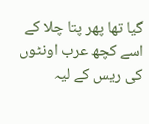گیا تھا پھر پتا چلا کے اسے کچھ عرب اونٹوں کی ریس کے لیہ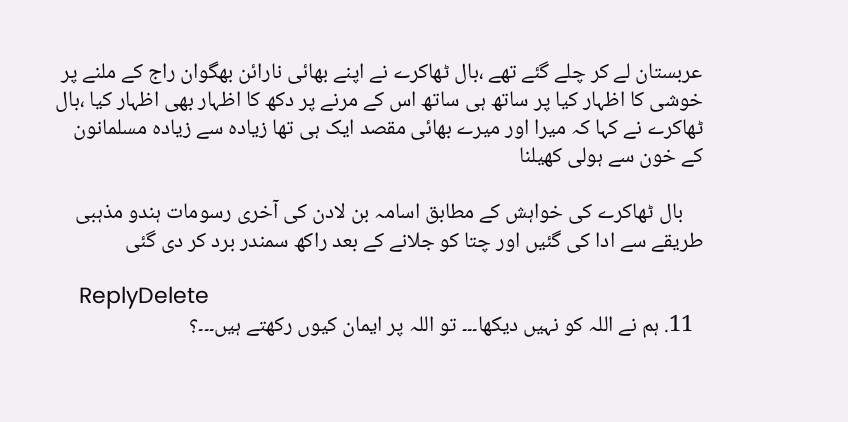عربستان لے کر چلے گئے تھے ،بال ٹھاکرے نے اپنے بھائی نارائن بھگوان راج کے ملنے پر خوشی کا اظہار کیا پر ساتھ ہی ساتھ اس کے مرنے پر دکھ کا اظہار بھی اظہار کیا ،بال ٹھاکرے نے کہا کہ میرا اور میرے بھائی مقصد ایک ہی تھا زیادہ سے زیادہ مسلمانون کے خون سے ہولی کھیلنا

    بال ٹھاکرے کی خواہش کے مطابق اسامہ بن لادن کی آخری رسومات ہندو مذہبی طریقے سے ادا کی گئیں اور چتا کو جلانے کے بعد راکھ سمندر برد کر دی گئی

    ReplyDelete
  11. ہم نے اللہ کو نہیں دیکھا۔۔۔ تو اللہ پر ایمان کیوں رکھتے ہیں۔۔۔؟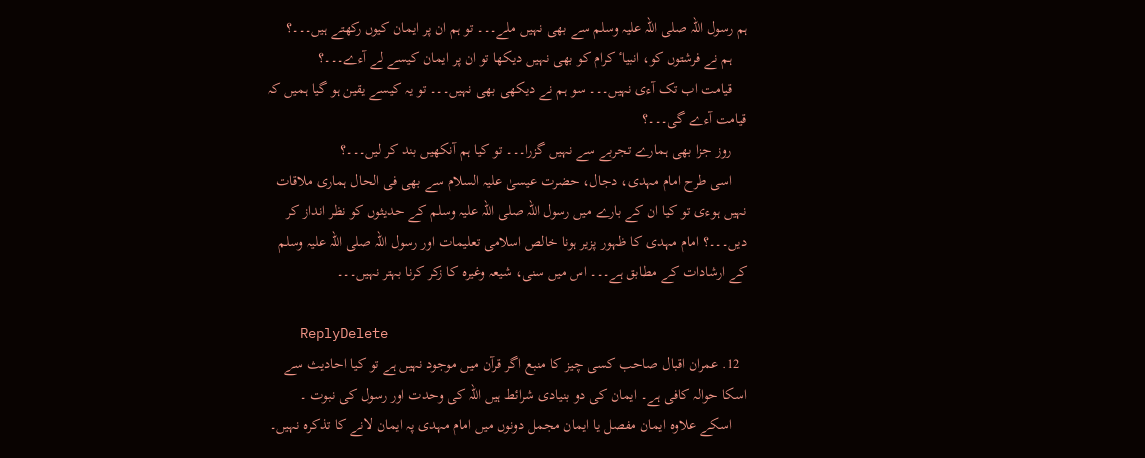ہم رسول اللہ صلی اللہ علیہ وسلم سے بھی نہیں ملے۔۔۔ تو ہم ان پر ایمان کیوں رکھتے ہیں۔۔۔؟
    ہم نے فرشتوں کو، انبیاٴ کرام کو بھی نہیں دیکھا تو ان پر ایمان کیسے لے آءے۔۔۔؟
    قیامت اب تک آءی نہیں۔۔۔ سو ہم نے دیکھی بھی نہیں۔۔۔ تو یہ کیسے یقین ہو گیا ہمیں کہ قیامت آءے گی۔۔۔؟
    روز جزا بھی ہمارے تجربے سے نہیں گزرا۔۔۔ تو کیا ہم آنکھیں بند کر لیں۔۔۔؟
    اسی طرح امام مہدی، دجال، حضرت عیسیٰ علیہ السلام سے بھی فی الحال ہماری ملاقات نہیں ہوءی تو کیا ان کے بارے میں رسول اللہ صلی اللہ علیہ وسلم کے حدیثوں کو نظر انداز کر دیں۔۔۔؟ امام مہدی کا ظہور پزیر ہونا خالص اسلامی تعلیمات اور رسول اللہ صلی اللہ علیہ وسلم کے ارشادات کے مطابق ہے۔۔۔ اس میں سنی، شیعہ وغیرہ کا زکر کرنا بہتر نہیں۔۔۔

    ReplyDelete
  12. عمران اقبال صاحب کسی چیز کا منبع اگر قرآن میں موجود نہیں ہے تو کیا احادیث سے اسکا حوالہ کافی ہے۔ ایمان کی دو بنیادی شرائط ہیں اللہ کی وحدت اور رسول کی نبوت ۔
    اسکے علاوہ ایمان مفصل یا ایمان مجمل دونوں میں امام مہدی پہ ایمان لانے کا تذکرہ نہیں۔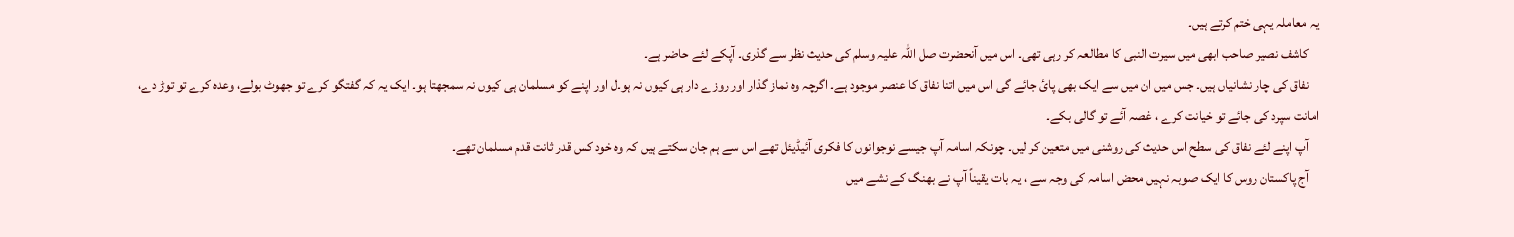یہ معاملہ یہی ختم کرتے ہیں۔
    کاشف نصیر صاحب ابھی میں سیرت النبی کا مطالعہ کر رہی تھی۔ اس میں آنحضرت صل اللہ علیہ وسلم کی حدیث نظر سے گذری۔ آپکے لئے حاضر ہے۔
    نفاق کی چار نشانیاں ہیں۔ جس میں ان میں سے ایک بھی پائ جائے گی اس میں اتنا نفاق کا عنصر موجود ہے۔ اگرچہ وہ نماز گذار اور روزے دار ہی کیوں نہ ہو۔ل اور اپنے کو مسلمان ہی کیوں نہ سمجھتا ہو۔ ایک یہ کہ گفتگو کرے تو جھوٹ بولے، وعدہ کرے تو توڑ دے، امانت سپرد کی جائے تو خیانت کرے ، غصہ آئے تو گالی بکے۔
    آپ اپنے لئے نفاق کی سطح اس حدیث کی روشنی میں متعین کر لیں۔ چونکہ اسامہ آپ جیسے نوجوانوں کا فکری آئیڈیئل تھے اس سے ہم جان سکتے ہیں کہ وہ خود کس قدر ثانت قدم مسلمان تھے۔
    آج پاکستان روس کا ایک صوبہ نہیں محض اسامہ کی وجہ سے ، یہ بات یقیناً آپ نے بھنگ کے نشے میں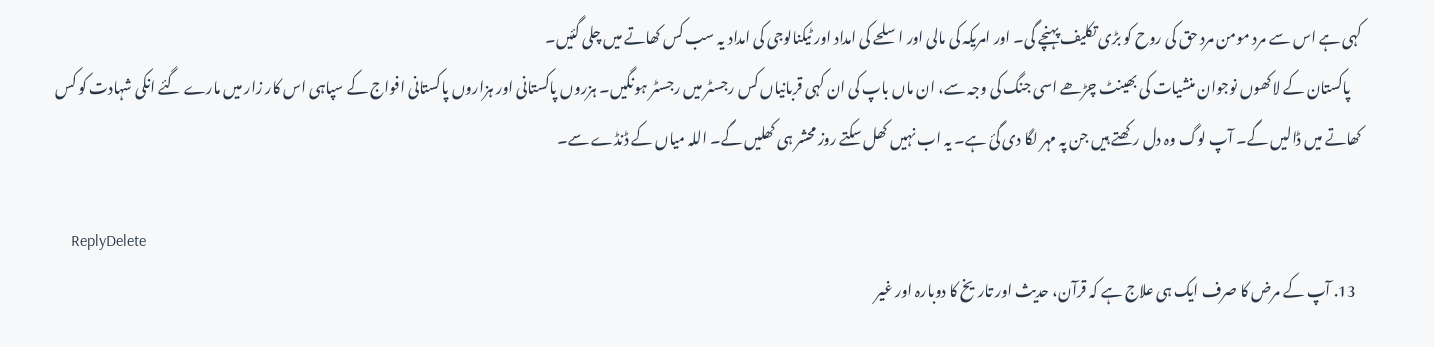کہی ہے اس سے مرد مومن مرد حق کی روح کو بڑی تکلیف پہنچے گی۔ اور امریکہ کی مالی اور اسلحے کی امداد اور ٹیکنالوجی کی امداد یہ سب کس کھاتے میں چلی گئیں۔
    پاکستان کے لاکھوں نوجوان منشیات کی بھینٹ چڑھے اسی جنگ کی وجہ سے، ان ماں باپ کی ان کہی قربانیاں کس رجسٹر میں رجسٹر ہونگیں۔ ہزروں پاکستانی اور ہزاروں پاکستانی افواج کے سپاہی اس کار زار میں مارے گئے انکی شہادت کو کس کھاتے میں ڈالیں گے۔ آپ لوگ وہ دل رکھتے ہیں جن پہ مہر لگا دی گئ ہے۔ یہ اب نہیں کھل سکتے روز محشر ہی کھلیں گے۔ اللہ میاں کے ڈنڈے سے۔

    ReplyDelete
  13. آپ کے مرض کا صرف ایک ہی علاج ہے کہ قرآن، حدیث اور تاریخ کا دوبارہ اور غیر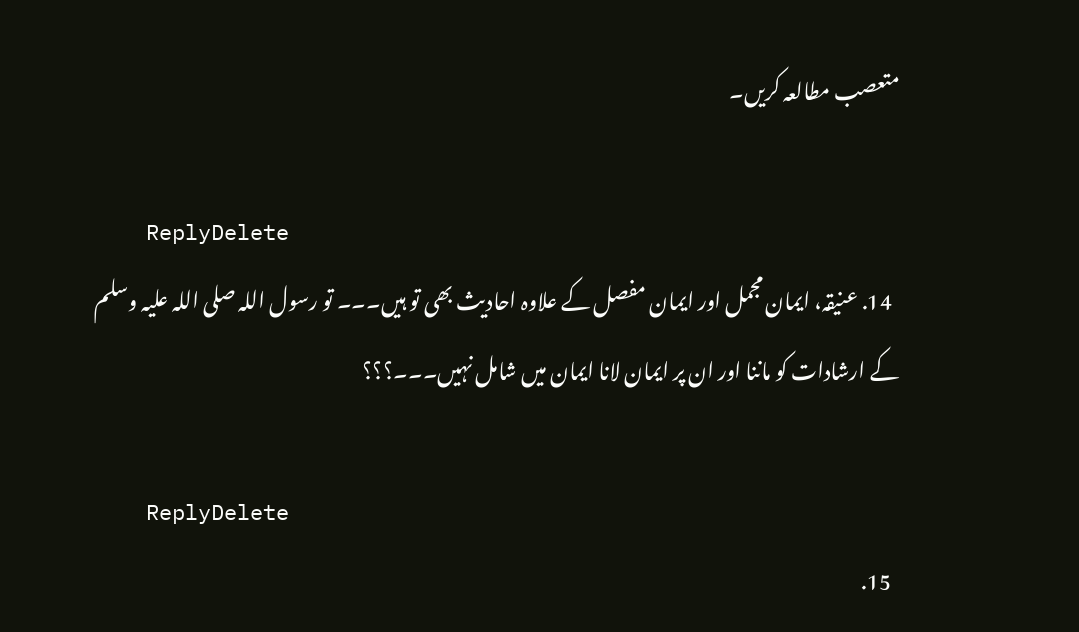متعصب مطالعہ کریں۔

    ReplyDelete
  14. عنیقہ، ایمان مجمل اور ایمان مفصل کے علاوہ احادیث بھی تو ہیں۔۔۔ تو رسول اللہ صلی اللہ علیہ وسلم کے ارشادات کو ماننا اور ان پر ایمان لانا ایمان میں شامل نہیں۔۔۔؟؟؟

    ReplyDelete
  15.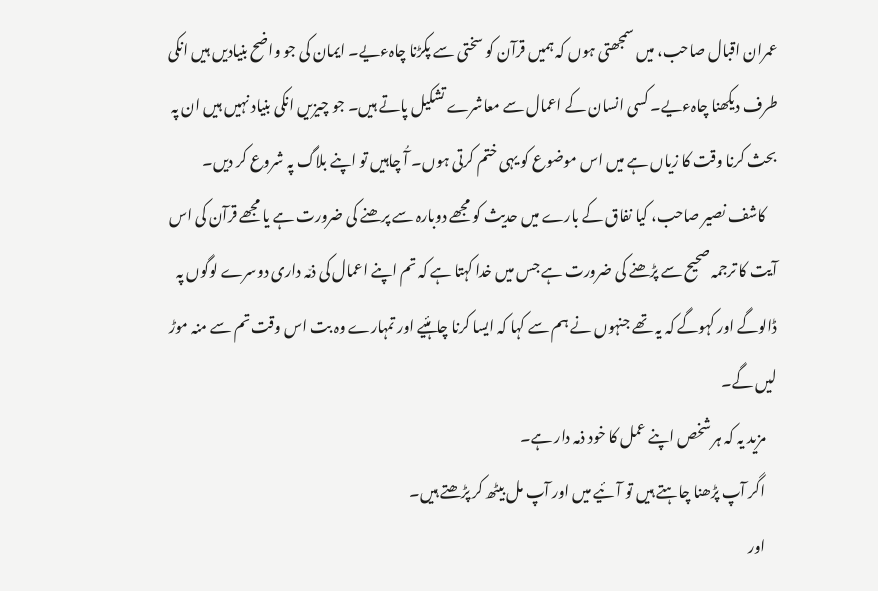عمران اقبال صاحب، میں سمجھتی ہوں کہ ہمیں قرآن کو سختی سے پکڑنا چاہءیے۔ ایمان کی جو واضح بنیادیں ہیں انکی طرف دیکھنا چاہءیے۔ کسی انسان کے اعمال سے معاشرے تشکیل پاتے ہیں۔ جو چیزیں انکی بنیاد نہیں ہیں ان پہ بحث کرنا وقت کا زیاں ہے میں اس موضوع کو یہی ختم کرتی ہوں۔ آُ چاہیں تو اپنے بلاگ پہ شروع کر دیں۔
    کاشف نصیر صاحب، کیا نفاق کے بارے میں حدیث کو مجھے دوبارہ سے پرھنے کی ضرورت ہے یا مجھے قرآن کی اس آیت کا ترجمہ صحیح سے پڑھنے کی ضرورت ہے جس میں خدا کہتا ہے کہ تم اپنے اعمال کی ذم٘ہ داری دوسرے لوگوں پہ ڈالوگے اور کہوگے کہ یہ تھے جنہوں نے ہم سے کہا کہ ایسا کرنا چاہئیے اور تمہارے وہ بت اس وقت تم سے منہ موڑ لیں گے۔
    مزید یہ کہ ہر شخص اپنے عمل کا خود ذمہ دار ہے۔
    اگر آپ پڑھنا چاہتے ہیں تو آئیے میں اور آپ مل بیٹھ کر پڑھتے ہیں۔
    اور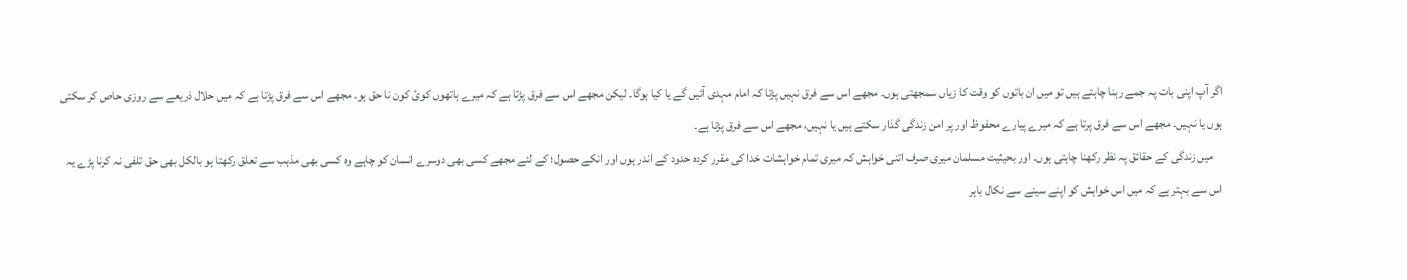اگر آپ اپنی بات پہ جمے رہنا چاہتے ہیں تو میں ان باتوں کو وقت کا زیاں سمجھتی ہوں۔ مجھے اس سے فرق نہیں پڑتا کہ امام مہدی آئیں گے یا کیا ہوگا۔ لیکن مجھے اس سے فرق پڑتا ہے کہ میرے ہاتھوں کوئ کون نا حق ہو۔ مجھے اس سے فرق پڑتا ہے کہ میں حلال ذریعے سے روزی حاص کر سکتی ہوں یا نہیں۔ مجھے اس سے فرق پرتا ہے کہ میرے پیارے محفوظ اور پر امن زندگی گذار سکتے ہیں یا نہیں، مجھے اس سے فرق پڑتا ہے۔
    میں زندگی کے حقائق پہ نظر رکھنا چاہتی ہوں۔ اور بحیثیت مسلمان میری صرف اتنی خواہش کہ میری تمام خواہشات خدا کی مقرر کردہ حدود کے اندر ہوں اور انکے حصول؛ کے لئے مجھے کسی بھی دوسرے انسان کو چاہے وہ کسی بھی مذہب سے تعلق رکھتا ہو بالکل بھی حق تلفی نہ کرنا پڑے یہ اس سے بہتر ہے کہ میں اس خواہش کو اپنے سینے سے نکال باہر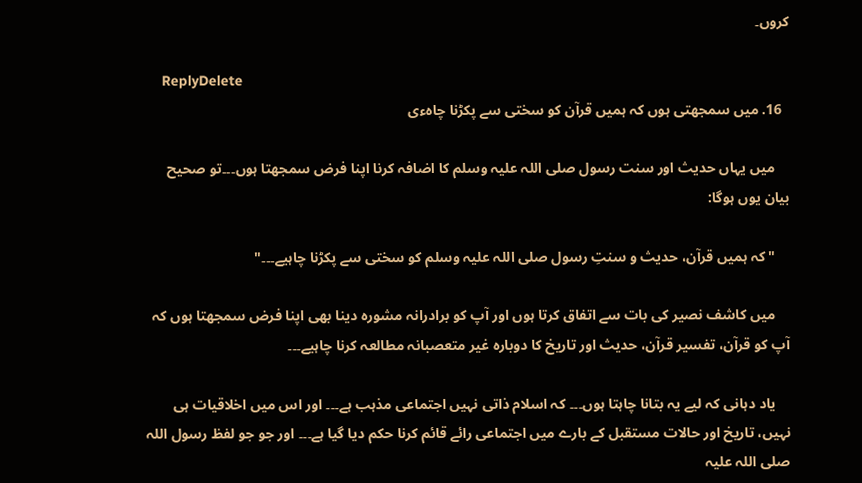کروں۔

    ReplyDelete
  16. میں سمجھتی ہوں کہ ہمیں قرآن کو سختی سے پکڑنا چاہءی

    میں یہاں حدیث اور سنت رسول صلی اللہ علیہ وسلم کا اضافہ کرنا اپنا فرض سمجھتا ہوں۔۔۔تو صحیح بیان یوں ہوگا:

    "کہ ہمیں قرآن، حدیث و سنتِ رسول صلی اللہ علیہ وسلم کو سختی سے پکڑنا چاہیے۔۔۔"

    میں کاشف نصیر کی بات سے اتفاق کرتا ہوں اور آپ کو برادرانہ مشورہ دینا بھی اپنا فرض سمجھتا ہوں کہ آپ کو قرآن، تفسیر قرآن، حدیث اور تاریخ کا دوبارہ غیر متعصبانہ مطالعہ کرنا چاہیے۔۔۔

    یاد دہانی کہ لیے یہ بتانا چاہتا ہوں۔۔۔ کہ اسلام ذاتی نہیں اجتماعی مذہب ہے۔۔۔ اور اس میں اخلاقیات ہی نہیں، تاریخ اور حالات مستقبل کے بارے میں اجتماعی رائے قائم کرنا حکم دیا گیا ہے۔۔۔ اور جو جو لفظ رسول اللہ صلی اللہ علیہ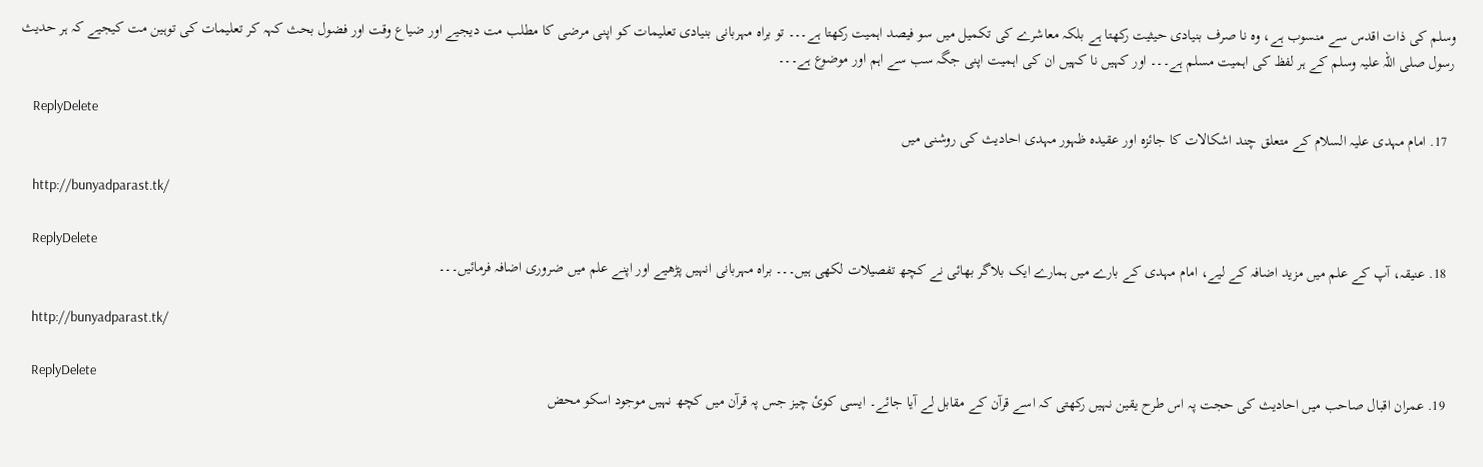وسلم کی ذات اقدس سے منسوب ہے، وہ نا صرف بنیادی حیثیت رکھتا ہے بلکہ معاشرے کی تکمیل میں سو فیصد اہمیت رکھتا ہے۔۔۔ تو براہ مہربانی بنیادی تعلیمات کو اپنی مرضی کا مطلب مت دیجیے اور ضیاع وقت اور فضول بحث کہہ کر تعلیمات کی توہین مت کیجیے کہ ہر حدیث رسول صلی اللہ علیہ وسلم کے ہر لفظ کی اہمیت مسلم ہے۔۔۔ اور کہیں نا کہیں ان کی اہمیت اپنی جگہ سب سے اہم اور موضوع ہے۔۔۔

    ReplyDelete
  17. امام مہدی علیہ السلام کے متعلق چند اشکالات کا جائزہ اور عقیدہ ظہور مہدی احادیث کی روشنی میں

    http://bunyadparast.tk/

    ReplyDelete
  18. عنیقہ، آپ کے علم میں مزید اضافہ کے لیے، امام مہدی کے بارے میں ہمارے ایک بلاگر بھائی نے کچھ تفصیلات لکھی ہیں۔۔۔ براہ مہربانی انہیں پڑھیے اور اپنے علم میں ضروری اضافہ فرمائیں۔۔۔

    http://bunyadparast.tk/

    ReplyDelete
  19. عمران اقبال صاحب میں احادیث کی حجت پہ اس طرح یقین نہیں رکھتی کہ اسے قرآن کے مقابل لے آیا جائے۔ ایسی کوئ چیز جس پہ قرآن میں کچھ نہیں موجود اسکو محض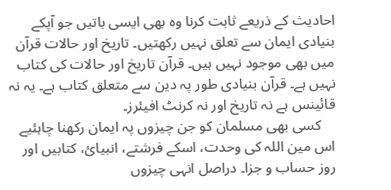احادیث کے ذریعے ثابت کرنا وہ بھی ایسی باتیں جو آپکے بنیادی ایمان سے تعلق نہیں رکھتیں۔ تاریخ اور حالات قرآن میں بھی موجود نہیں ہیں۔ قرآن تاریخ اور حالات کی کتاب نہیں ہے۔ قرآن بنیادی طور پہ دین سے متعلق کتاب ہے۔ یہ نہ قائینس ہے نہ تاریخ اور نہ کرنٹ افیئرز۔
    کسی بھی مسلمان کو جن چیزوں پہ ایمان رکھنا چاہئیے اس مین اللہ کی وحدت، اسکے فرشتے، انبیائ، کتابیں اور روز حساب و جزا۔ دراصل انہی چیزوں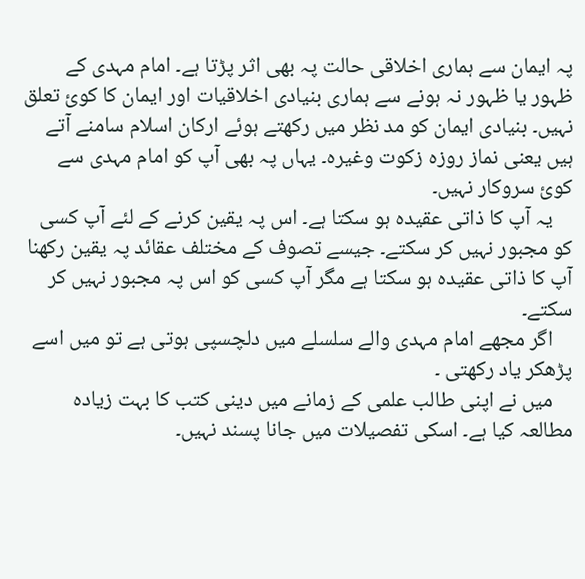پہ ایمان سے ہماری اخلاقی حالت پہ بھی اثر پڑتا ہے۔ امام مہدی کے ظہور یا ظہور نہ ہونے سے ہماری بنیادی اخلاقیات اور ایمان کا کوئ تعلق نہیں۔ بنیادی ایمان کو مد نظر میں رکھتے ہوئے ارکان اسلام سامنے آتے ہیں یعنی نماز روزہ زکوت وغیرہ۔ یہاں پہ بھی آپ کو امام مہدی سے کوئ سروکار نہیں۔
    یہ آپ کا ذاتی عقیدہ ہو سکتا ہے۔ اس پہ یقین کرنے کے لئے آپ کسی کو مجبور نہیں کر سکتے۔ جیسے تصوف کے مختلف عقائد پہ یقین رکھنا آپ کا ذاتی عقیدہ ہو سکتا ہے مگر آپ کسی کو اس پہ مجبور نہیں کر سکتے۔
    اگر مجھے امام مہدی والے سلسلے میں دلچسپی ہوتی ہے تو میں اسے پڑھکر یاد رکھتی ۔
    میں نے اپنی طالب علمی کے زمانے میں دینی کتب کا بہت زیادہ مطالعہ کیا ہے۔ اسکی تفصیلات میں جانا پسند نہیں۔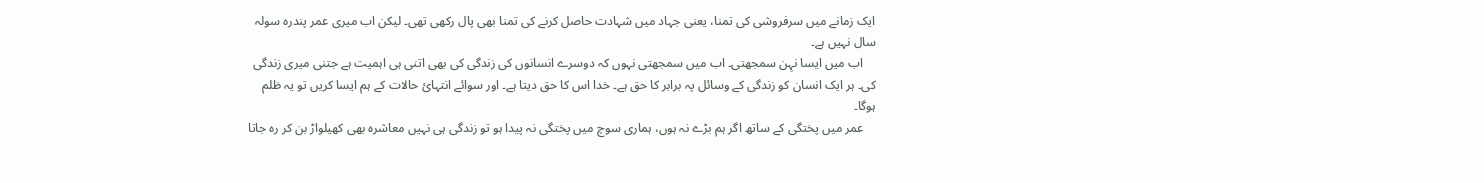ایک زمانے میں سرفروشی کی تمنا، یعنی جہاد میں شہادت حاصل کرنے کی تمنا بھی پال رکھی تھی۔ لیکن اب میری عمر پندرہ سولہ سال نہیں ہے۔
    اب میں ایسا نہِن سمجھتی۔ اب میں سمجھتی نہوں کہ دوسرے انسانوں کی زندگی کی بھی اتنی ہی اہمیت ہے جتنی میری زندگی کی۔ ہر ایک انسان کو زندگی کے وسائل پہ برابر کا حق ہے۔ خدا اس کا حق دیتا ہے۔ اور سوائے انتہائ حالات کے ہم ایسا کریں تو یہ ظلم ہوگا۔
    عمر میں پختگی کے ساتھ اگر ہم بڑے نہ ہوں، ہماری سوچ میں پختگی نہ پیدا ہو تو زندگی ہی نہیں معاشرہ بھی کھیلواڑ بن کر رہ جاتا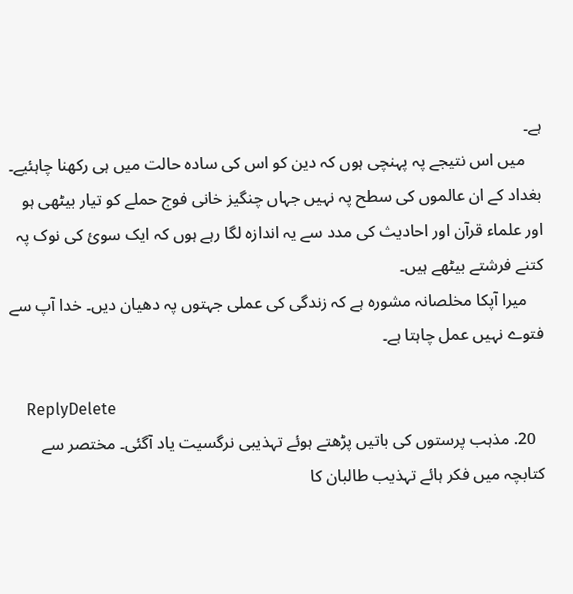ہے۔
    میں اس نتیجے پہ پہنچی ہوں کہ دین کو اس کی سادہ حالت میں ہی رکھنا چاہئیے۔ بغداد کے ان عالموں کی سطح پہ نہیں جہاں چنگیز خانی فوج حملے کو تیار بیٹھی ہو اور علماء قرآن اور احادیث کی مدد سے یہ اندازہ لگا رہے ہوں کہ ایک سوئ کی نوک پہ کتنے فرشتے بیٹھے ہیں۔
    میرا آپکا مخلصانہ مشورہ ہے کہ زندگی کی عملی جہتوں پہ دھیان دیں۔ خدا آپ سے فتوے نہیں عمل چاہتا ہے۔

    ReplyDelete
  20. مذہب پرستوں کی باتیں پڑھتے ہوئے تہذیبی نرگسیت یاد آگئی۔ مختصر سے کتابچہ میں فکر ہائے تہذیب طالبان کا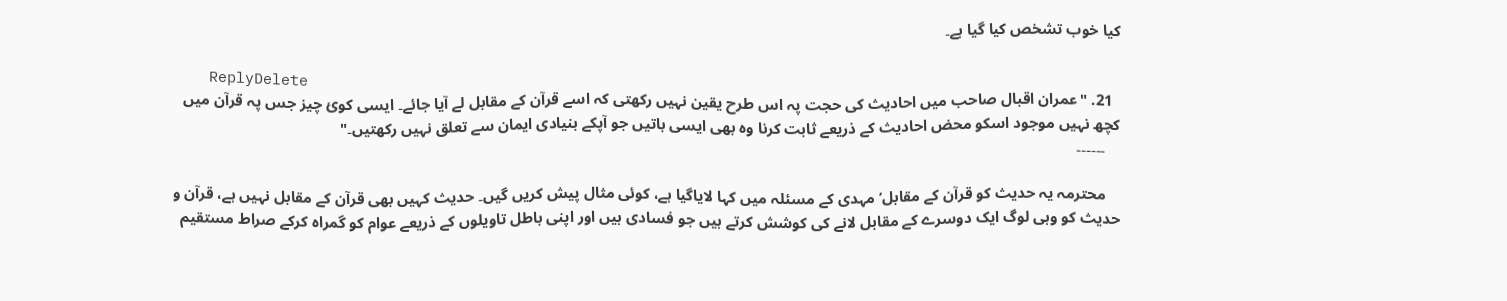کیا خوب تشخص کیا گیا ہے۔

    ReplyDelete
  21. "عمران اقبال صاحب میں احادیث کی حجت پہ اس طرح یقین نہیں رکھتی کہ اسے قرآن کے مقابل لے آیا جائے۔ ایسی کوئ چیز جس پہ قرآن میں کچھ نہیں موجود اسکو محض احادیث کے ذریعے ثابت کرنا وہ بھی ایسی باتیں جو آپکے بنیادی ایمان سے تعلق نہیں رکھتیں۔"
    ۔۔۔۔۔۔

    محترمہ یہ حدیث کو قرآن کے مقابل’ مہدی کے مسئلہ میں کہا لایاگیا ہے، کوئی مثال پیش کریں گیں۔ حدیث کہیں بھی قرآن کے مقابل نہیں ہے، قرآن و حدیث کو وہی لوگ ایک دوسرے کے مقابل لانے کی کوشش کرتے ہیں جو فسادی ہیں اور اپنی باطل تاویلوں کے ذریعے عوام کو گمراہ کرکے صراط مستقیم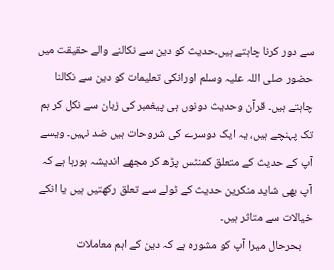سے دور کرنا چاہتے ہیں۔حدیث کو دین سے نکالنے والے حقیقت میں حضور صلی اللہ علیہ وسلم اورانکی تعلیمات کو دین سے نکالنا چاہتے ہیں۔ قرآن وحدیث دونوں ہی پیغمبر کی زبان سے نکل کر ہم تک پہنچے ہیں، یہ ایک دوسرے کی شروحات ہیں ضد نہیں۔ ویسے آپ کے حدیث کے متعلق کمنٹس پڑھ کر مجھے اندیشہ ہورہا ہے کہ آپ بھی شاید منکرین حدیث کے ٹولے سے تعلق رکھتیں ہیں یا انکے خیالات سے متاثر ہیں۔
    بحرحال میرا آپ کو مشورہ ہے کہ دین کے اہم معاملات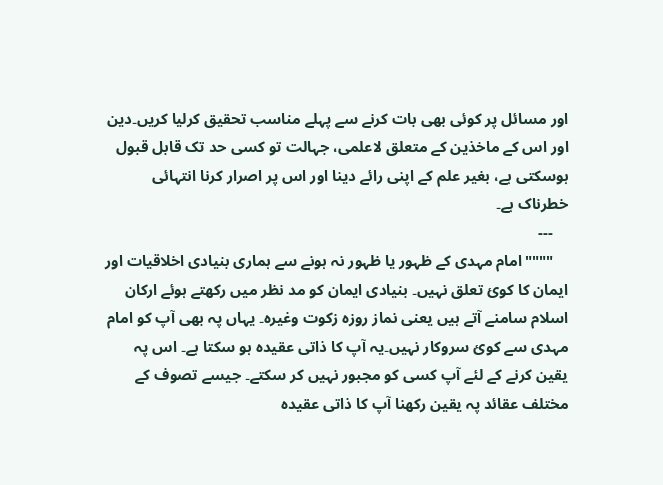اور مسائل پر کوئی بھی بات کرنے سے پہلے مناسب تحقیق کرلیا کریں۔دین اور اس کے ماخذین کے متعلق لاعلمی، جہالت تو کسی حد تک قابل قبول ہوسکتی ہے، بغیر علم کے اپنی رائے دینا اور اس پر اصرار کرنا انتہائی خطرناک ہے۔
    ---
    """"امام مہدی کے ظہور یا ظہور نہ ہونے سے ہماری بنیادی اخلاقیات اور ایمان کا کوئ تعلق نہیں۔ بنیادی ایمان کو مد نظر میں رکھتے ہوئے ارکان اسلام سامنے آتے ہیں یعنی نماز روزہ زکوت وغیرہ۔ یہاں پہ بھی آپ کو امام مہدی سے کوئ سروکار نہیں۔یہ آپ کا ذاتی عقیدہ ہو سکتا ہے۔ اس پہ یقین کرنے کے لئے آپ کسی کو مجبور نہیں کر سکتے۔ جیسے تصوف کے مختلف عقائد پہ یقین رکھنا آپ کا ذاتی عقیدہ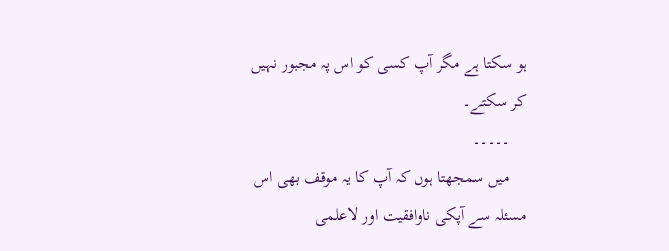ہو سکتا ہے مگر آپ کسی کو اس پہ مجبور نہیں کر سکتے۔
    ۔۔۔۔۔
    میں سمجھتا ہوں کہ آپ کا یہ موقف بھی اس مسئلہ سے آپکی ناوافقیت اور لاعلمی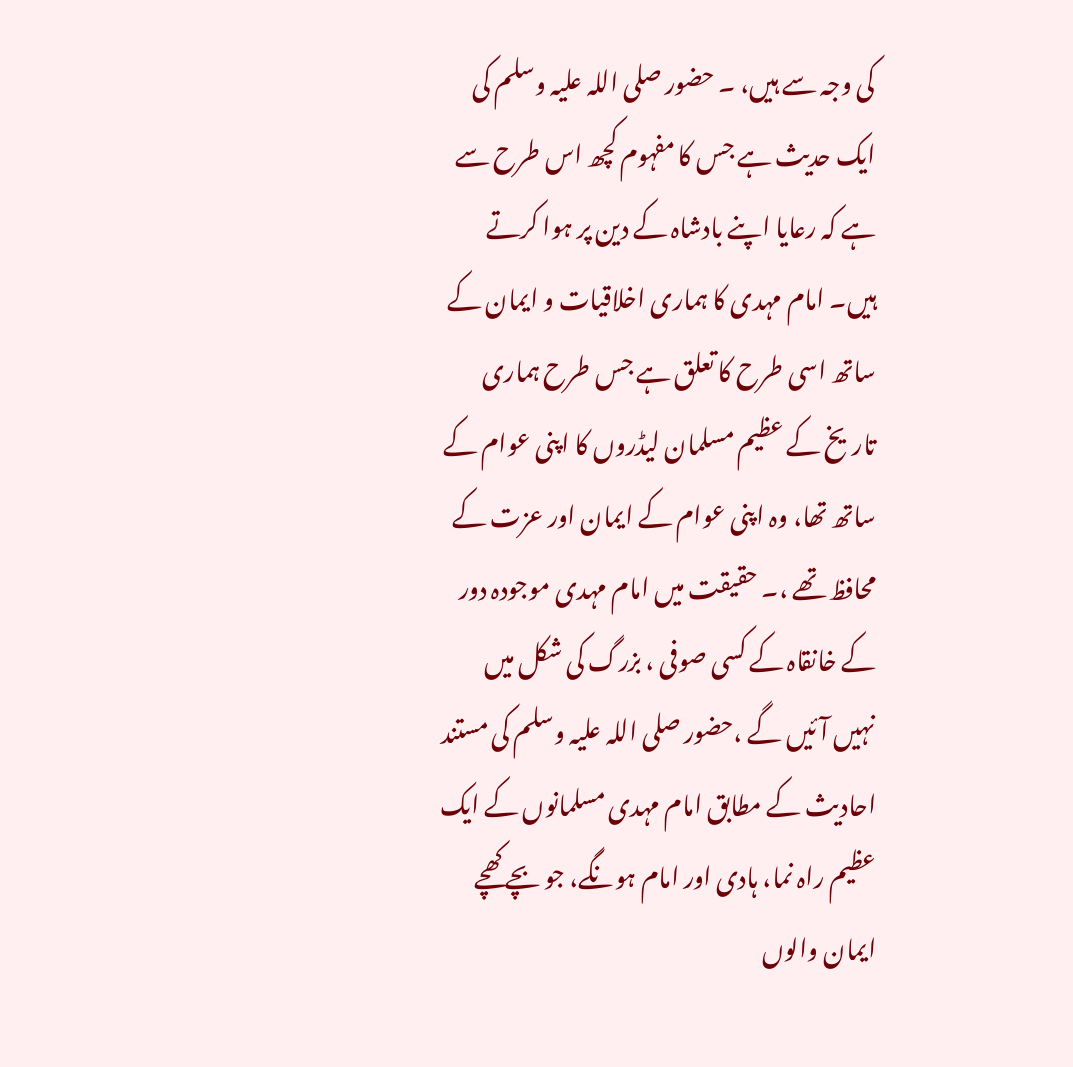کی وجہ سے ہیں، ۔ حضور صلی اللہ علیہ وسلم کی ایک حدیث ہے جس کا مفہوم کچھ اس طرح سے ہے کہ رعایا اپنے بادشاہ کے دین پر ہوا کرتے ہیں۔ امام مہدی کا ہماری اخلاقیات و ایمان کے ساتھ اسی طرح کا تعلق ہے جس طرح ہماری تاریخ کے عظیم مسلمان لیڈروں کا اپنی عوام کے ساتھ تھا، وہ اپنی عوام کے ایمان اور عزت کے محافظ تھے ،۔ حقیقت میں امام مہدی موجودہ دور کے خانقاہ کے کسی صوفی ، بزرگ کی شکل میں نہیں آئیں گے ،حضور صلی اللہ علیہ وسلم کی مستند احادیث کے مطابق امام مہدی مسلمانوں کے ایک عظیم راہ نما، ہادی اور امام ہونگے، جو بچے کھچے ایمان والوں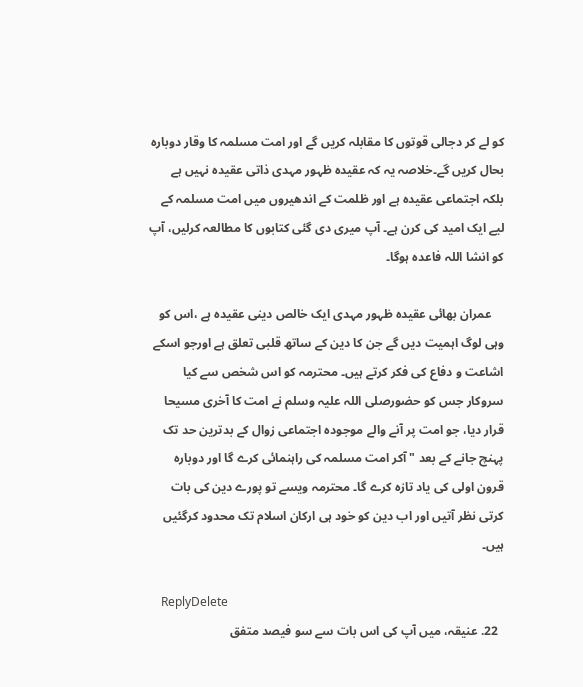کو لے کر دجالی قوتوں کا مقابلہ کریں گے اور امت مسلمہ کا وقار دوبارہ بحال کریں گے۔خلاصہ یہ کہ عقیدہ ظہور مہدی ذاتی عقیدہ نہیں ہے بلکہ اجتماعی عقیدہ ہے اور ظلمت کے اندھیروں میں امت مسلمہ کے لیے ایک امید کی کرن ہے۔ آپ میری دی گئی کتابوں کا مطالعہ کرلیں، آپ کو انشا اللہ فاعدہ ہوگا۔

    عمران بھائی عقیدہ ظہور مہدی ایک خالص دینی عقیدہ ہے ،اس کو وہی لوگ اہمیت دیں گے جن کا دین کے ساتھ قلبی تعلق ہے اورجو اسکے اشاعت و دفاع کی فکر کرتے ہیں۔ محترمہ کو اس شخص سے کیا سروکار جس کو حضورصلی اللہ علیہ وسلم نے امت کا آخری مسیحا قرار دیا، جو امت پر آنے والے موجودہ اجتماعی زوال کے بدترین حد تک پہنچ جانے کے بعد "آکر امت مسلمہ کی راہنمائی کرے گا اور دوبارہ قرون اولی کی یاد تازہ کرے گا۔ محترمہ ویسے تو پورے دین کی بات کرتی نظر آتیں اور اب دین کو خود ہی ارکان اسلام تک محدود کرگئیں ہیں۔

    ReplyDelete
  22. عنیقہ، میں آپ کی اس بات سے سو فیصد متفق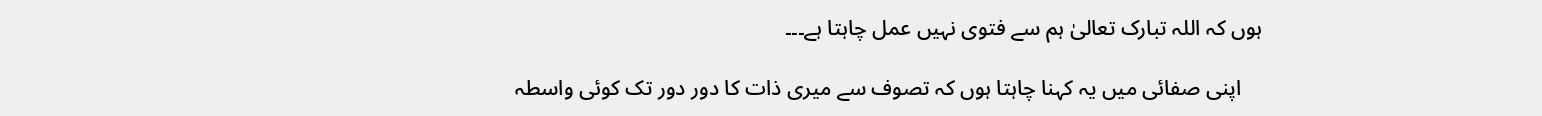ہوں کہ اللہ تبارک تعالیٰ ہم سے فتوی نہیں عمل چاہتا ہے۔۔۔

    اپنی صفائی میں یہ کہنا چاہتا ہوں کہ تصوف سے میری ذات کا دور دور تک کوئی واسطہ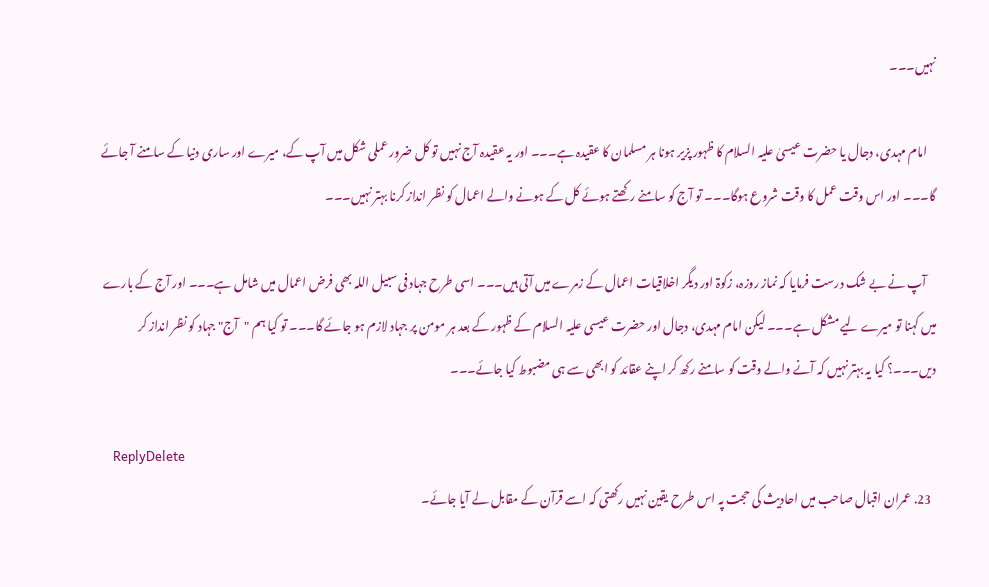نہیں۔۔۔

    امام مہدی، دجال یا حضرت عیسیٰ علیہ السلام کا ظہور پزیر ہونا ہر مسلمان کا عقیدہ ہے۔۔۔ اور یہ عقیدہ آج نہیں تو کل ضرور عملی شکل میں آپ کے، میرے اور ساری دنیا کے سامنے آ جائے گا۔۔۔ اور اس وقت عمل کا وقت شروع ہوگا۔۔۔ تو آج کو سامنے رکھتے ہوئے کل کے ہونے والے اعمال کو نظر انداز کرنا بہتر نہیں۔۔۔

    آپ نے بے شک درست فرمایا کہ نماز روزہ، زکوۃ اور دیگر اخلاقیات اعمال کے زمرے میں آتی ہیں۔۔۔ اسی طرح جہاد فی سبیل اللہ بھی فرض اعمال میں شامل ہے۔۔۔ اور آج کے بارے میں کہنا تو میرے لیے مشکل ہے۔۔۔ لیکن امام مہدی، دجال اور حضرت عیسی علیہ السلام کے ظہور کے بعد ہر مومن پر جہاد لازم ہو جائے گا۔۔۔ تو کیا ہم "آج" جہاد کو نظر انداز کر دیں۔۔۔؟ کیا یہ بہتر نہیں کہ آنے والے وقت کو سامنے رکھ کر اپنے عقائد کو ابھی سے ہی مضبوط کیا جائے۔۔۔

    ReplyDelete
  23. عمران اقبال صاحب میں احادیث کی حجت پہ اس طرح یقین نہیں رکھتی کہ اسے قرآن کے مقابل لے آیا جائے۔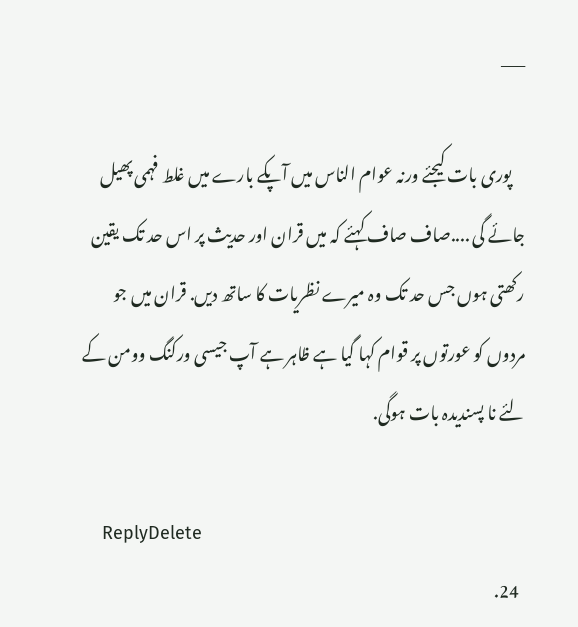___

    پوری بات کیجئے ورنہ عوام الناس میں آپکے بارے میں غلط فہمی پھیل جائے گی ....صاف صاف کہئے کہ میں قران اور حدیث پر اس حد تک یقین رکھتی ہوں جس حد تک وہ میرے نظریات کا ساتھ دیں. قران میں جو مردوں کو عورتوں پر قوام کہا گیا ہے ظاہر ہے آپ جیسی ورکنگ وومن کے لئے نا پسندیدہ بات ہوگی.

    ReplyDelete
  24.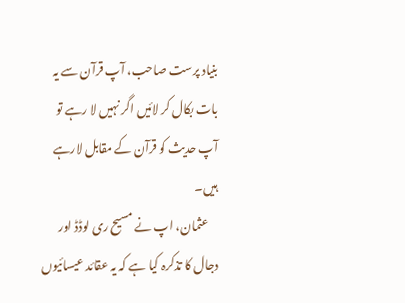بنیاد پرست صاحب، آپ قرآن سے یہ بات بکال کر لائیں اگر نہیں لا رہے تو آپ حدیث کو قرآن کے مقابل لارہے ہیں۔
    عثمان، اپ نے مسیح ری لوڈڈ اور دجال کا تذکرہ کیا ہے کہ یہ عقائد عیسائیوں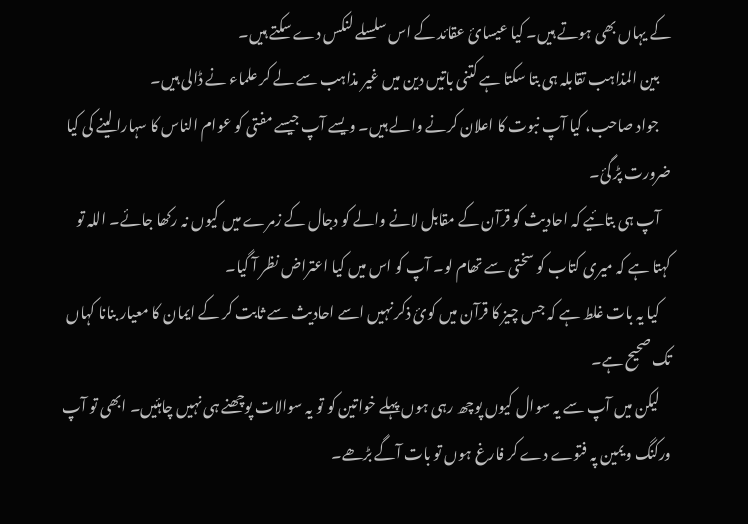کے یہاں بھی ہوتے ہیں۔ کیا عیسائ عقائد کے اس سلسلے لنکس دے سکتے ہیں۔
    بین المذاہب تقابلہ ہی بتا سکتا ہے کتنی باتیں دین میں غیر مذاہب سے لے کر علماء نے ڈالی ہیں۔
    جواد صاحب، کیا آپ نبوت کا اعلان کرنے والے ہیں۔ ویسے آپ جیسے مفتی کو عوام الناس کا سہارا لینے کی کیا ضرورت پڑ گئ۔
    آپ ہی بتائیے کہ احادیث کو قرآن کے مقابل لانے والے کو دجال کے زمرے میں کیوں نہ رکھا جائے۔ اللہ تو کہتا ہے کہ میری کتاب کو سختی سے تھام لو۔ آپ کو اس میں کیا اعتراض نظر آ گیا۔
    کیا یہ بات غلط ہے کہ جس چیز کا قرآن میں کوئ ذکر نہیں اسے احادیث سے ثابت کر کے ایمان کا معیار بنانا کہاں تک صحیح ہے۔
    لیکن میں آپ سے یہ سوال کیوں پوچھ رہی ہوں پہلے خواتین کو تو یہ سوالات پوچھنے ہی نہیں چاہئیں۔ ابھی تو آپ ورکنگ ویمین پہ فتوے دے کر فارغ ہوں تو بات آگے بڑھے۔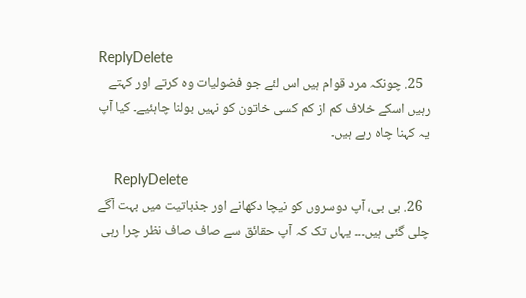ReplyDelete
  25. چونکہ مرد قوام ہیں اس لئے جو فضولیات وہ کرتے اور کہتے رہیں اسکے خلاف کم از کم کسی خاتون کو نہیں بولنا چاہئیے۔ کیا آپ یہ کہنا چاہ رہے ہیں۔

    ReplyDelete
  26. بی بی، آپ دوسروں کو نیچا دکھانے اور جذباتیت میں بہت آگے چلی گئی ہیں۔۔۔ یہاں تک کہ آپ حقائق سے صاف صاف نظر چرا رہی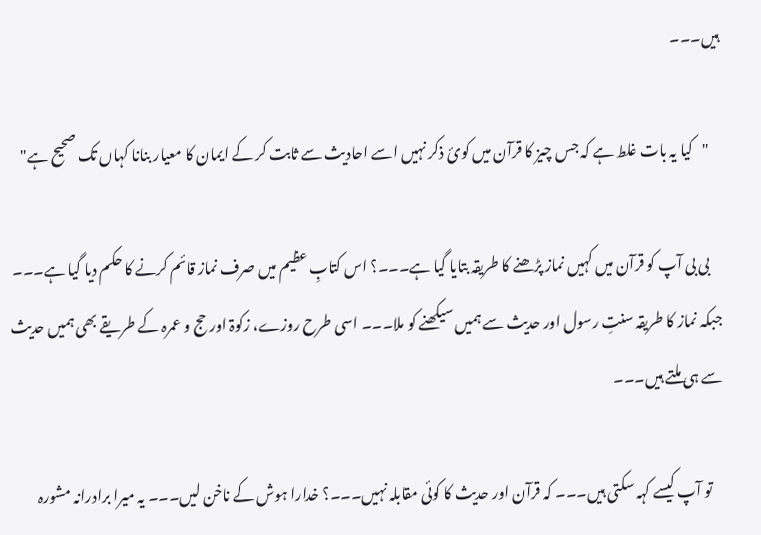ہیں۔۔۔

    "کیا یہ بات غلط ہے کہ جس چیز کا قرآن میں کوئ ذکر نہیں اسے احادیث سے ثابت کر کے ایمان کا معیار بنانا کہاں تک صحیح ہے"

    بی بی آپ کو قرآن میں کہیں نماز پڑھنے کا طریقہ بتایا گیا ہے۔۔۔؟ اس کتابِ عظیم میں صرف نماز قائم کرنے کا حکم دیا گیا ہے۔۔۔ جبکہ نماز کا طریقہ سنتِ رسول اور حدیث سے ہمیں سیکھنے کو ملا۔۔۔ اسی طرح روزے، زکوۃ اور حج و عمرہ کے طریقے بھی ہمیں حدیث سے ہی ملتے ہیں۔۔۔

    تو آپ کیسے کہہ سکتی ہیں۔۔۔ کہ قرآن اور حدیث کا کوئی مقابلہ نہیں۔۔۔؟ خدارا ہوش کے ناخن لیں۔۔۔ یہ میرا برادرانہ مشورہ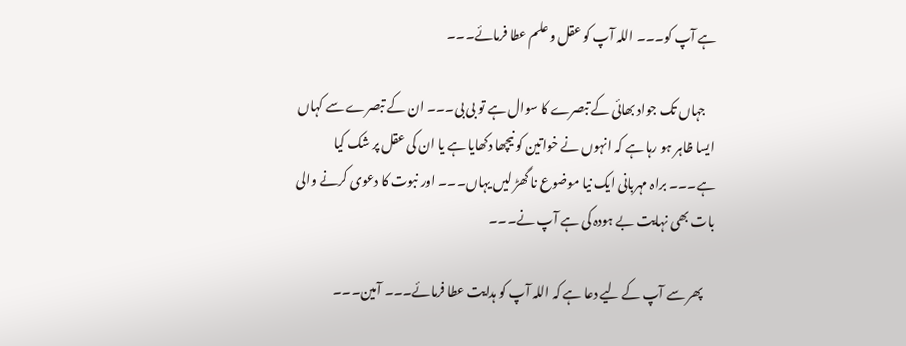ہے آپ کو۔۔۔ اللہ آپ کو عقل و علم عطا فرمائے۔۔۔

    جہاں تک جواد بھائی کے تبصرے کا سوال ہے تو بی بی۔۔۔ ان کے تبصرے سے کہاں ایسا ظاہر ہو رہا ہے کہ انہوں نے خواتین کو نیچھا دکھایا ہے یا ان کی عقل پر شک کیا ہے۔۔۔ براہ مہربانی ایک نیا موضوع نا گھڑ لیں یہاں۔۔۔ اور نبوت کا دعوی کرنے والی بات بھی نہایت بے ہودہ کی ہے آپ نے۔۔۔

    پھر سے آپ کے لیے دعا ہے کہ اللہ آپ کو ہدایت عطا فرمائے۔۔۔ آمین۔۔۔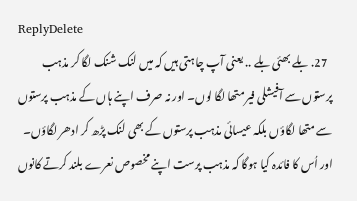ReplyDelete
  27. بلے بھئی بلے .. یعنی آپ چاہتی ہیں کہ میں لنک شنک لگا کر مذہب پرستوں سے آفیشلی فیر متھا لگا لوں۔ اور نہ صرف اپنے ہاں کے مذہب پرستوں سے متھا لگاؤں بلکہ عیسائی مذہب پرستوں کے بھی لنک پڑھ کر ادھر لگاؤں۔ اور اُس کا فائدہ کیا ہوگا کہ مذہب پرست اپنے مخصوص نعرے بلند کرتے کانوں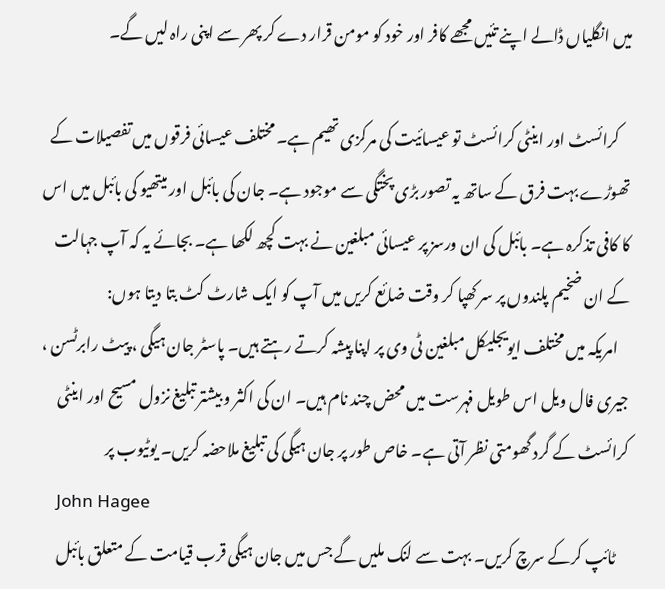میں انگلیاں ڈالے اپنے تئیں مجھے کافر اور خود کو مومن قرار دے کر پھر سے اپنی راہ لیں گے۔

    کرائسٹ اور اینٹی کرائسٹ تو عیسائیت کی مرکزی تھیم ہے۔ مختلف عیسائی فرقوں میں تفصیلات کے تھوڑے بہت فرق کے ساتھ یہ تصور بڑی پختگی سے موجود ہے۔ جان کی بائبل اور میتھیو کی بائبل میں اس کا کافی تذکرہ ہے۔ بائبل کی ان ورسز پر عیسائی مبلغین نے بہت کچھ لکھا ہے۔ بجائے یہ کہ آپ جہالت کے ان ضخیم پلندوں پر سر کھپا کر وقت ضائع کریں میں آپ کو ایک شارٹ کٹ بتا دیتا ہوں:
    امریکہ میں مختلف ایویجلیکل مبلغین ٹی وی پر اپنا پیشہ کرتے رہتے ہیں۔ پاسٹر جان ہیگی ، پیٹ رابرٹسن ، جیری فال ویل اس طویل فہرست میں محض چند نام ہیں۔ ان کی اکثر و بیشتر تبلیغ نزول مسیح اور اینٹی کرائسٹ کے گرد گھومتی نظر آتی ہے۔ خاص طور پر جان ہیگی کی تبلیغ ملاحضہ کریں۔ یوٹیوب پر
    John Hagee
    ٹائپ کرکے سرچ کریں۔ بہت سے لنک ملیں گے جس میں جان ہیگی قرب قیامت کے متعلق بائبل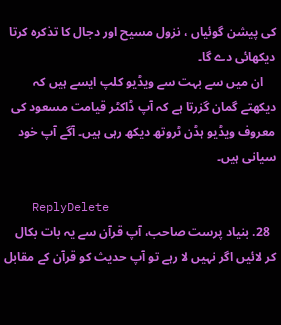کی پیشن گوئیاں ، نزول مسیح اور دجال کا تذکرہ کرتا دیکھائی دے گا۔
    ان میں سے بہت سے ویڈیو کلپ ایسے ہیں کہ دیکھتے گمان گزرتا ہے کہ آپ ڈاکٹر قیامت مسعود کی معروف ویڈیو ہڈن ٹروتھ دیکھ رہی ہیں۔ آگے آپ خود سیانی ہیں۔

    ReplyDelete
  28. بنیاد پرست صاحب، آپ قرآن سے یہ بات بکال کر لائیں اگر نہیں لا رہے تو آپ حدیث کو قرآن کے مقابل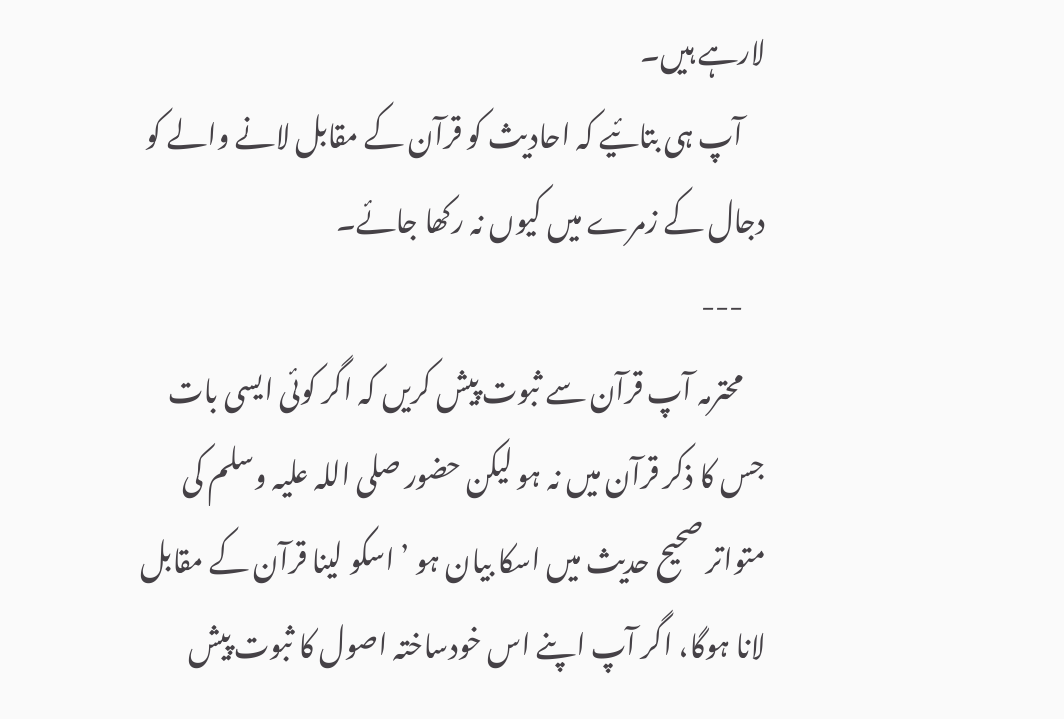لارہے ہیں۔
    آپ ہی بتائیے کہ احادیث کو قرآن کے مقابل لانے والے کو دجال کے زمرے میں کیوں نہ رکھا جائے۔
    ---
    محترمہ آپ قرآن سے ثبوت پیش کریں کہ اگر کوئی ایسی بات جس کا ذکر قرآن میں نہ ہو لیکن حضور صلی اللہ علیہ وسلم کی متواتر صحیح حدیث میں اسکا بیان ہو ’ اسکو لینا قرآن کے مقابل لانا ہوگا، اگر آپ اپنے اس خودساختہ اصول کا ثبوت پیش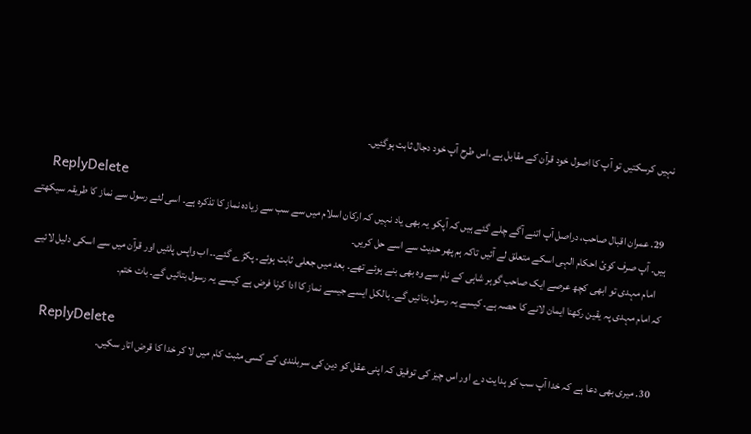نہیں کرسکتیں تو آپ کا اصول خود قرآن کے مقابل ہے ،اس طرح آپ خود دجال ثابت ہوگئیں۔

    ReplyDelete
  29. عمران اقبال صاحب، دراصل آپ اتنے آگے چلے گئے ہیں کہ آپکو یہ بھی یاد نہیں کہ ارکان اسلام میں سے سب سے زیادہ نماز کا تذکرہ ہے۔ اسی لئے رسول سے نماز کا طریقہ سیکھتے ہیں۔ آپ صرف کوئ احکام الہی اسکے متعلق لے آئیں تاکہ ہم پھر حدیث سے اسے حل کریں۔
    امام مہدی تو ابھی کچھ عرصے ایک صاحب گوہر شاہی کے نام سے وہ بھی بنے ہوئے تھے۔ بعد میں جعلی ثابت ہوئے۔ پکڑے گئے۔۔ اب واپس پلٹیں اور قرآن میں سے اسکی دلیل لائیے کہ امام مہدی پہ یقین رکھنا ایمان لانے کا حصہ ہے۔ کیسے یہ رسول بتائیں گے۔ بالکل ایسے جیسے نماز کا ادا کرنا فرض ہے کیسے یہ رسول بتائیں گے۔ بات ختم۔

    ReplyDelete
  30. میری بھی دعا ہے کہ خدا آپ سب کو ہدایت دے اور اس چیز کی توفیق کہ اپنی عقل کو دین کی سربلندی کے کسی مثبت کام میں لا کر خدا کا قرض اتار سکیں۔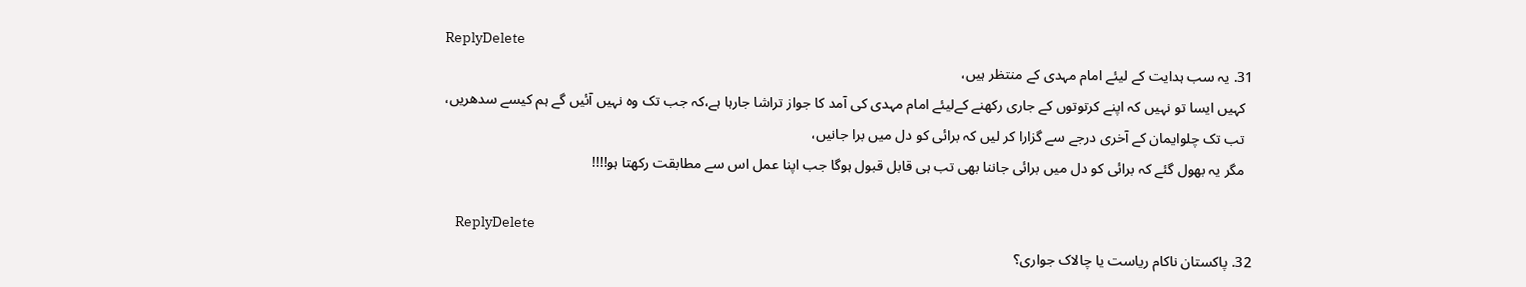ReplyDelete
  31. یہ سب ہدایت کے لیئے امام مہدی کے منتظر ہیں،
    کہیں ایسا تو نہیں کہ اپنے کرتوتوں کے جاری رکھنے کےلیئے امام مہدی کی آمد کا جواز تراشا جارہا ہے،کہ جب تک وہ نہیں آئیں گے ہم کیسے سدھریں،
    تب تک چلوایمان کے آخری درجے سے گزارا کر لیں کہ برائی کو دل میں برا جانیں،
    مگر یہ بھول گئے کہ برائی کو دل میں برائی جاننا بھی تب ہی قابل قبول ہوگا جب اپنا عمل اس سے مطابقت رکھتا ہو!!!!

    ReplyDelete
  32. پاکستان ناکام ریاست یا چالاک جواری؟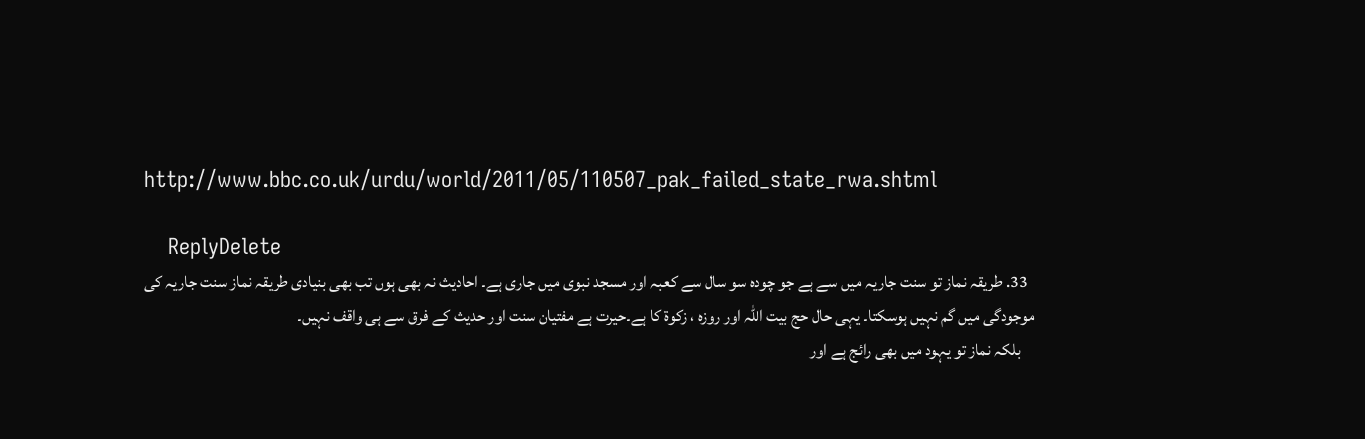http://www.bbc.co.uk/urdu/world/2011/05/110507_pak_failed_state_rwa.shtml

    ReplyDelete
  33. طریقہ نماز تو سنت جاریہ میں سے ہے جو چودہ سو سال سے کعبہ اور مسجد نبوی میں جاری ہے۔ احادیث نہ بھی ہوں تب بھی بنیادی طریقہ نماز سنت جاریہ کی موجودگی میں گم نہیں ہوسکتا۔ یہی حال حج بیت اللہ اور روزہ ، زکوۃ کا ہے۔حیرت ہے مفتیان سنت اور حدیث کے فرق سے ہی واقف نہیں۔
    بلکہ نماز تو یہود میں بھی رائج ہے اور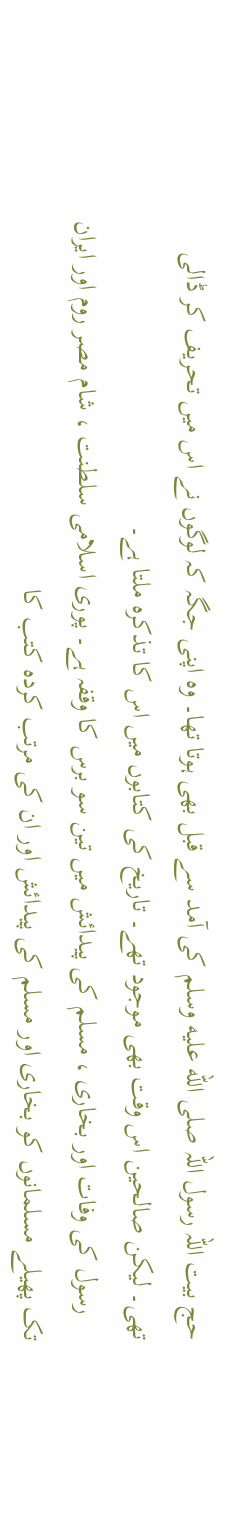حج بیت اللہ رسول اللہ صلى الله عليه وسلم کی آمد سے قبل بھی ہوتا تھا۔ وہ اپنی جگہ کہ لوگوں نے اس میں تحریف کر ڈالی تھی۔ لیکن صالحین اس وقت بھی موجود تھے۔ تاریخ کی کتابوں میں اس کا تذکرہ ملتا ہے۔
    رسول کی وفات اور بخاری ، مسلم کی پیدائش میں تین سو برس کا وقفہ ہے۔ پوری اسلامی سلطنت ، شام مصر روم اور ایران تک پھیلے مسلمانوں کو بخاری اور مسلم کی پیدائش اور ان کی مرتب کردہ کتب کا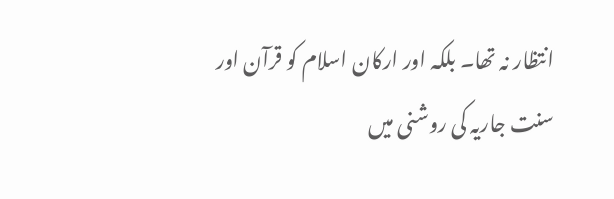انتظار نہ تھا۔ بلکہ اور ارکان اسلام کو قرآن اور سنت جاریہ کی روشنی میں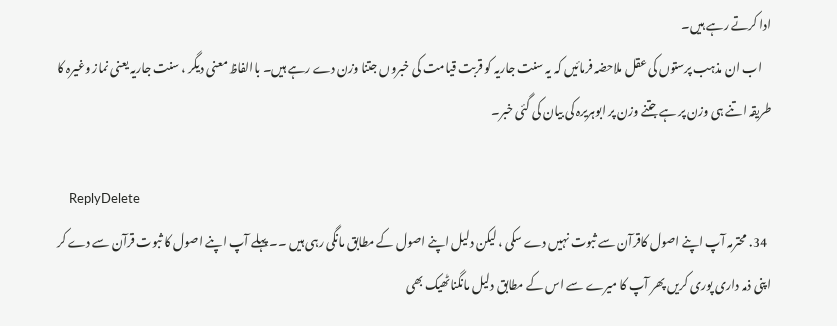ادا کرتے رہے ہیں۔
    اب ان مذہب پرستوں کی عقل ملاحضہ فرمائیں کہ یہ سنت جاریہ کو قربت قیامت کی خبروں جتنا وزن دے رہے ہیں۔ باالفاظ معنی دیگر ، سنت جاریہ یعنی نماز وغیرہ کا طریقہ اتنے ہی وزن پر ہے جتنے وزن پر ابوہریرہ کی بیان کی گئی خبر۔

    ReplyDelete
  34. محترمہ آپ اپنے اصول کاقرآن سے ثبوت نہیں دے سکی ، لیکن دلیل اپنے اصول کے مطابق مانگی رہی ہیں ۔۔ پہلے آپ اپنے اصول کا ثبوت قرآن سے دے کر اپنی ذمہ داری پوری کریں پھر آپ کا میرے سے اس کے مطابق دلیل مانگناٹھیک بھی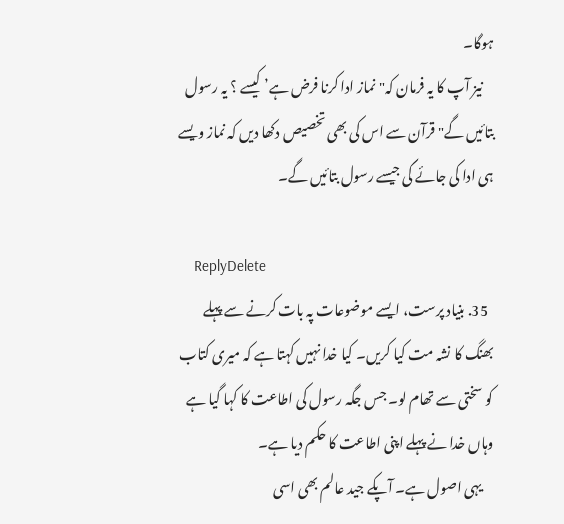ہوگا۔
    نیز آپ کا یہ فرمان کہ" نماز ادا کرنا فرض ہے’ کیسے ؟ یہ رسول بتائیں گے" قرآن سے اس کی بھی تخصیص دکھا دیں کہ نماز ویسے ہی ادا کی جائے گی جیسے رسول بتائیں گے۔

    ReplyDelete
  35. بنیاد پرست، ایسے موضوعات پہ بات کرنے سے پہلے بھنگ کا نشہ مت کیا کریں۔ کیا خدا نہیں کہتا ہے کہ میری کتاب کو سختی سے تھام لو۔ جس جگہ رسول کی اطاعت کا کہا گیا ہے وہاں خدا نے پہلے اپنی اطاعت کا حکم دیا ہے۔
    یہی اصول ہے۔ آپکے جید عالم بھی اسی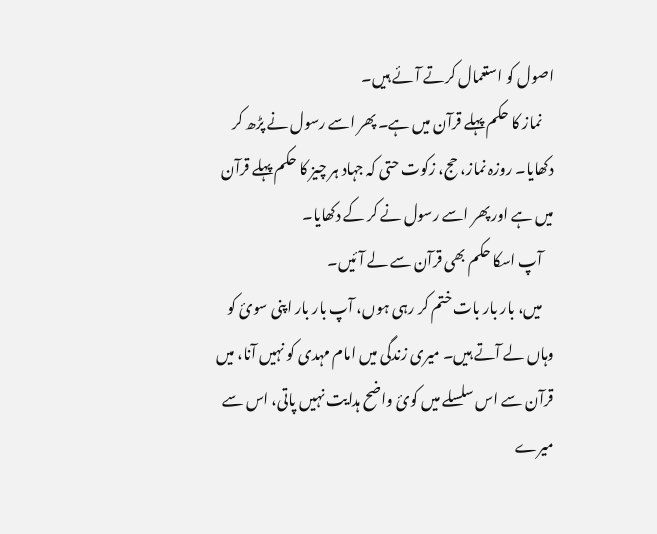اصول کو استعمال کرتے آئے ہیں۔
    نماز کا حکم پہلے قرآن میں ہے۔ پھر اسے رسول نے پڑھ کر دکھایا۔ روزہ نماز، حج، زکوت حتی کہ جہاد ہر چیز کا حکم پہلے قرآن میں ہے اور پھر اسے رسول نے کر کے دکھایا۔
    آپ اسکا حکم بھی قرآن سے لے آئیں۔
    میں، بار بار بات ختم کر رہی ہوں، آپ بار بار اپنی سوئ کو وہاں لے آتے ہیں۔ میری زندگی میں امام مہدی کو نہیں آنا، میں قرآن سے اس سلسلے میں کوئ واضح ہدایت نہیں پاتی، اس سے میرے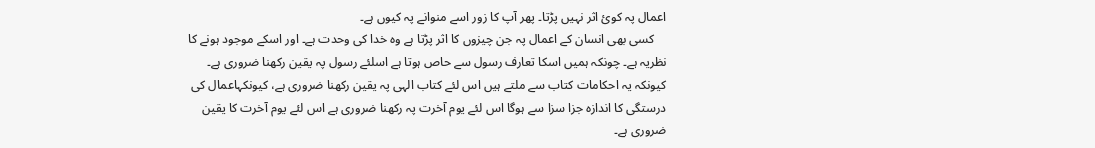اعمال پہ کوئ اثر نہیں پڑتا۔ پھر آپ کا زور اسے منوانے پہ کیوں ہے۔
    کسی بھی انسان کے اعمال پہ جن چیزوں کا اثر پڑتا ہے وہ خدا کی وحدت ہے۔ اور اسکے موجود ہونے کا نظریہ ہے۔ چونکہ ہمیں اسکا تعارف رسول سے حاص ہوتا ہے اسلئے رسول پہ یقین رکھنا ضروری ہے۔ کیونکہ یہ احکامات کتاب سے ملتے ہیں اس لئے کتاب الہی پہ یقین رکھنا ضروری ہے، کیونکہاعمال کی درستگی کا اندازہ جزا سزا سے ہوگا اس لئے یوم آخرت پہ رکھنا ضروری ہے اس لئے یوم آخرت کا یقین ضروری ہے۔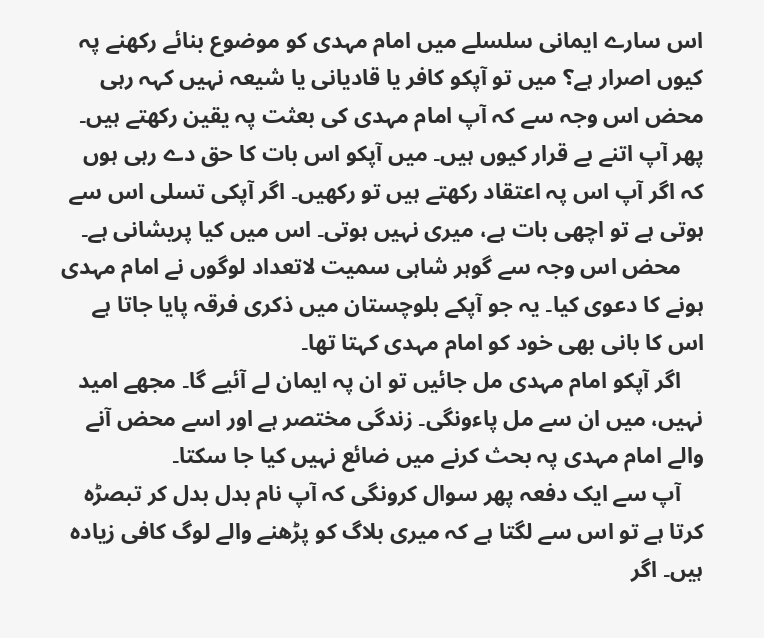اس سارے ایمانی سلسلے میں امام مہدی کو موضوع بنائے رکھنے پہ کیوں اصرار ہے؟ میں تو آپکو کافر یا قادیانی یا شیعہ نہیں کہہ رہی محض اس وجہ سے کہ آپ امام مہدی کی بعثت پہ یقین رکھتے ہیں۔ پھر آپ اتنے بے قرار کیوں ہیں۔ میں آپکو اس بات کا حق دے رہی ہوں کہ اگر آپ اس پہ اعتقاد رکھتے ہیں تو رکھیں۔ اگر آپکی تسلی اس سے ہوتی ہے تو اچھی بات ہے، میری نہیں ہوتی۔ اس میں کیا پریشانی ہے۔
    محض اس وجہ سے گوہر شاہی سمیت لاتعداد لوگوں نے امام مہدی ہونے کا دعوی کیا۔ یہ جو آپکے بلوچستان میں ذکری فرقہ پایا جاتا ہے اس کا بانی بھی خود کو امام مہدی کہتا تھا۔
    اگر آپکو امام مہدی مل جائیں تو ان پہ ایمان لے آئیے گا۔ مجھے امید نہیں، میں ان سے مل پاءونگی۔ زندگی مختصر ہے اور اسے محض آنے والے امام مہدی پہ بحث کرنے میں ضائع نہیں کیا جا سکتا۔
    آپ سے ایک دفعہ پھر سوال کرونگی کہ آپ نام بدل بدل کر تبصڑہ کرتا ہے تو اس سے لگتا ہے کہ میری بلاگ کو پڑھنے والے لوگ کافی زیادہ ہیں۔ اگر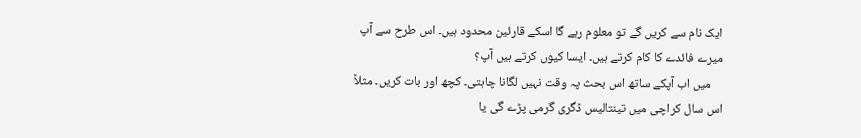ایک نام سے کریں گے تو معلوم رہے گا اسکے قارئین محدود ہیں۔ اس طرح سے آپ میرے فائدے کا کام کرتے ہیں۔ ایسا کیوں کرتے ہیں آپ؟
    میں اب آپکے ساتھ اس بحث پہ وقت نہیں لگانا چاہتی۔ کچھ اور بات کریں۔ مثلاً اس سال کراچی میں تینتالیس ڈگری گرمی پڑے گی یا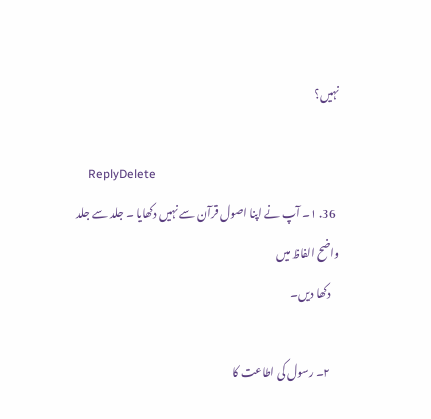نہیں؟

    ReplyDelete
  36. ۱۔ آپ نے اپنا اصول قرآن سے نہیں دکھایا ۔ جلد سے جلد واضح الفاظ میں
    دکھا دیں۔

    ۲۔ رسول کی اطاعت کا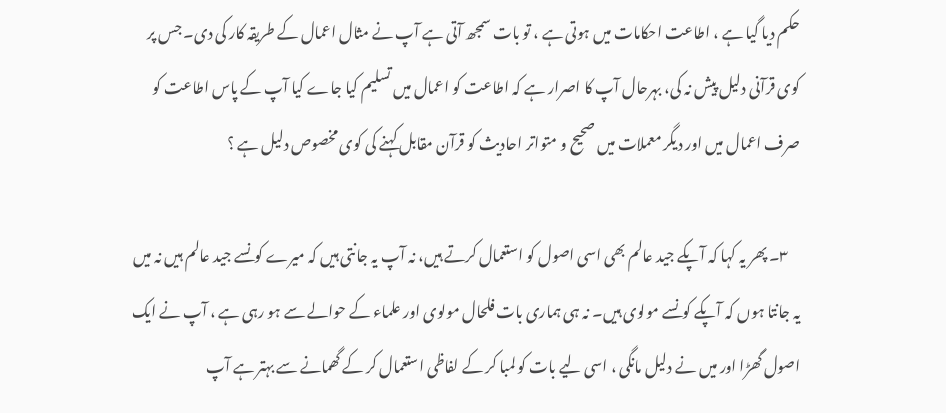حکم دیا گیا ہے ، اطاعت احکامات میں ہوتی ہے ، تو بات سمجھ آتی ہے آپ نے مثال اعمال کے طریقہ کار کی دی۔ جس پر کوی قرآنی دلیل پیش نہ کی، بہرحال آپ کا اصرار ہے کہ اطاعت کو اعمال میں تسلیم کیا جاے کیا آپ کے پاس اطاعت کو صرف اعمال میں اور دیگر معملات میں صحیح و متواتر احادیث کو قرآن مقابل کہنے کی کوی مخصوص دلیل ہے ؟

    ۳۔ پھر یہ کہا کہ آپکے جید عالم بھی اسی اصول کو استعمال کرتے ہیں، نہ آپ یہ جانتی ہیں کہ میرے کونسے جید عالم ہیں نہ میں یہ جانتا ہوں کہ آپکے کونسے مولوی ہیں۔ نہ ہی ہماری بات فلحال مولوی اور علماء کے حوالے سے ہو رہی ہے ، آپ نے ایک اصول گھڑا اور میں نے دلیل مانگی ، اسی لیے بات کو لمبا کر کے لفاظی استعمال کر کے گھمانے سے بہتر ہے آپ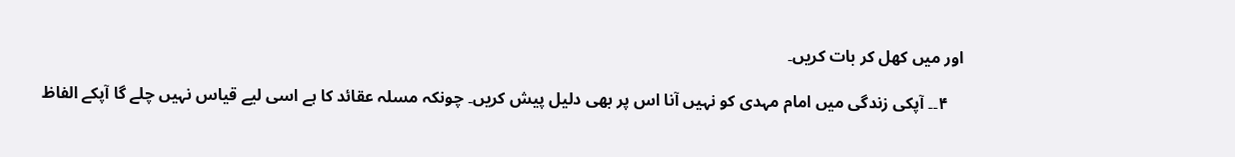اور میں کھل کر بات کریں۔

    ۴۔۔ آپکی زندگی میں امام مہدی کو نہیں آنا اس پر بھی دلیل پیش کریں۔ چونکہ مسلہ عقائد کا ہے اسی لیے قیاس نہیں چلے گا آپکے الفاظ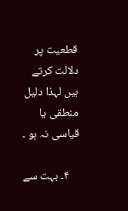قطعیت پر دلالت کرتے ہیں لہذا دلیل منطقی یا قیاسی نہ ہو ۔

    ۴۔ بہت سے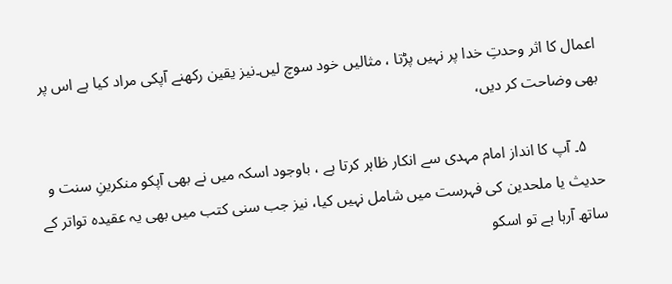اعمال کا اثر وحدتِ خدا پر نہیں پڑتا ، مثالیں خود سوچ لیں۔نیز یقین رکھنے آپکی مراد کیا ہے اس پر بھی وضاحت کر دیں،

    ۵۔ آپ کا انداز امام مہدی سے انکار ظاہر کرتا ہے ، باوجود اسکہ میں نے بھی آپکو منکرینِ سنت و حدیث یا ملحدین کی فہرست میں شامل نہیں کیا، نیز جب سنی کتب میں بھی یہ عقیدہ تواتر کے ساتھ آرہا ہے تو اسکو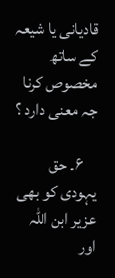قادیانی یا شیعہ کے ساتھ مخصوص کرنا جہ معنی دارد ؟

    ۶۔ حق یہودی کو بھی عزیر ابن اللہ اور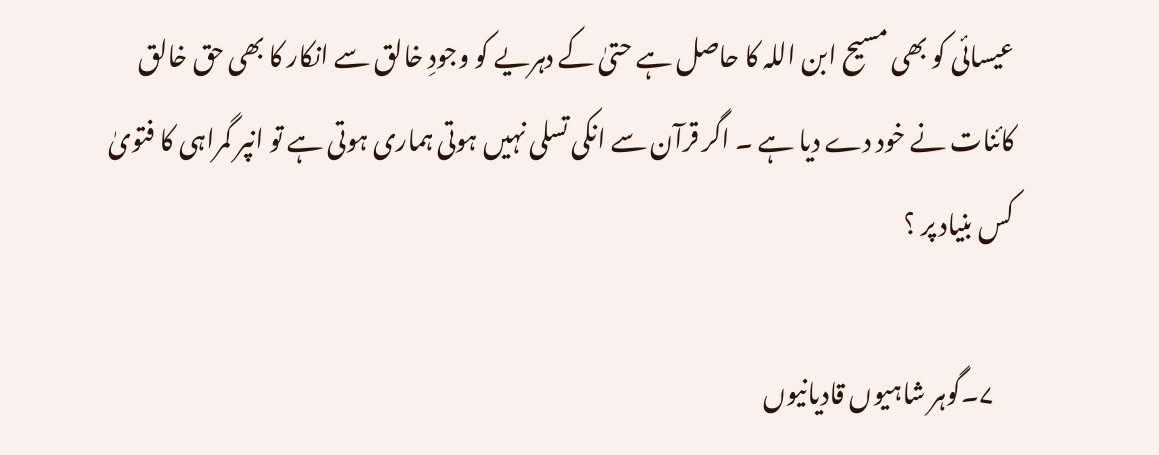عیسائی کو بھی مسیح ابن اللہ کا حاصل ہے حتیٰ کے دہریے کو وجودِ خالق سے انکار کا بھی حق خالق کائنات نے خود دے دیا ہے ۔ اگر قرآن سے انکی تسلی نہیں ہوتی ہماری ہوتی ہے تو انپر گمراہی کا فتویٰ کس بنیاد پر ؟

    ۷۔گوہر شاہیوں قادیانیوں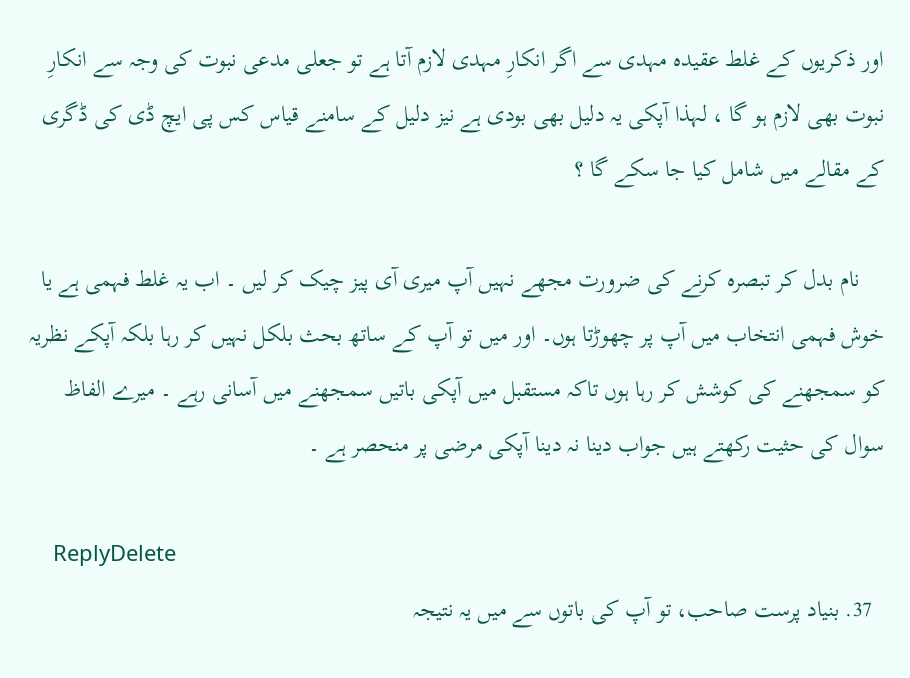اور ذکریوں کے غلط عقیدہ مہدی سے اگر انکارِ مہدی لازم آتا ہے تو جعلی مدعی نبوت کی وجہ سے انکارِ نبوت بھی لازم ہو گا ، لہذا آپکی یہ دلیل بھی بودی ہے نیز دلیل کے سامنے قیاس کس پی ایچ ڈی کی ڈگری کے مقالے میں شامل کیا جا سکے گا ؟

    نام بدل کر تبصرہ کرنے کی ضرورت مجھے نہیں آپ میری آی پیز چیک کر لیں ۔ اب یہ غلط فہمی ہے یا خوش فہمی انتخاب میں آپ پر چھوڑتا ہوں۔ اور میں تو آپ کے ساتھ بحث بلکل نہیں کر رہا بلکہ آپکے نظریہ کو سمجھنے کی کوشش کر رہا ہوں تاکہ مستقبل میں آپکی باتیں سمجھنے میں آسانی رہے ۔ میرے الفاظ سوال کی حثیت رکھتے ہیں جواب دینا نہ دینا آپکی مرضی پر منحصر ہے ۔

    ReplyDelete
  37. بنیاد پرست صاحب، تو آپ کی باتوں سے میں یہ نتیجہ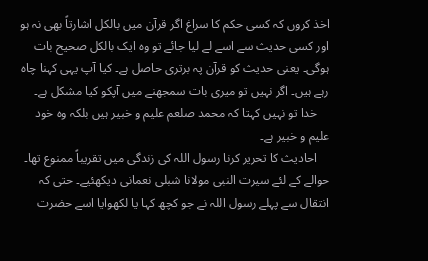اخذ کروں کہ کسی حکم کا سراغ اگر قرآن میں بالکل اشارتاً بھی نہ ہو اور کسی حدیث سے اسے لے لیا جائے تو وہ ایک بالکل صحیح بات ہوگی۔ یعنی حدیث کو قرآن پہ برتری حاصل ہے۔ کیا آپ یہی کہنا چاہ رہے ہیں۔ اگر نہیں تو میری بات سمجھنے میں آپکو کیا مشکل ہے۔
    خدا تو نہیں کہتا کہ محمد صلعم علیم و خبیر ہیں بلکہ وہ خود علیم و خبیر ہے۔
    احادیث کا تحریر کرنا رسول اللہ کی زندگی میں تقریباً ممنوع تھا۔ حوالے کے لئے سیرت النبی مولانا شبلی نعمانی دیکھئیے۔ حتی کہ انتقال سے پہلے رسول اللہ نے جو کچھ کہا یا لکھوایا اسے حضرت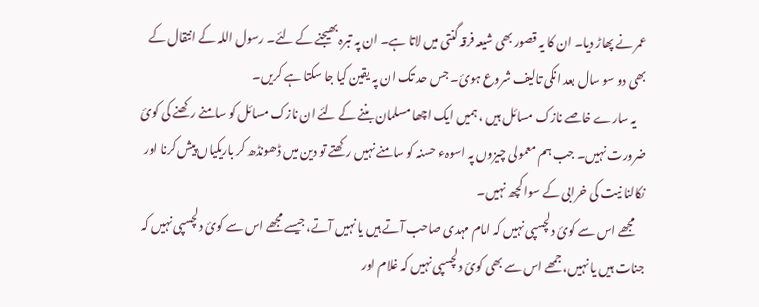عمر نے پھاڑ دیا۔ ان کا یہ قصور بھی شیعہ فرقہ گنتی میں لاتا ہے۔ ان پہ تبرہ بھیجنے کے لئے۔ رسول اللہ کے انتقال کے بھی دو سو سال بعد انکی تالیف شروع ہوئ۔ جس حد تک ان پہ یقین کیا جا سکتا ہے کریں۔
    یہ سارے خاصے نازک مسائل ہیں ، ہمیں ایک اچھا مسلمان بننے کے لئے ان نازک مسائل کو سامنے رکھنے کی کوئ ضرورت نہیں۔ جب ہم معمولی چیزوں پہ اسوہء حسنہ کو سامنے نہیں رکھتے تو دین میں ڈھونڈھ کر باریکیاں پیش کرنا اور نکالنا نیت کی خرابی کے سوا کچھ نہیں۔
    مجھے اس سے کوئ دلچسپی نہیں کہ امام مہدی صاحب آتے ہیں یا نہیں آتے، جیسے مجھے اس سے کوئ دلچسپی نہیں کہ جنات ہیں یا نہیں، جمھے اس سے بھی کوئ دلچسپی نہیں کہ غلام اور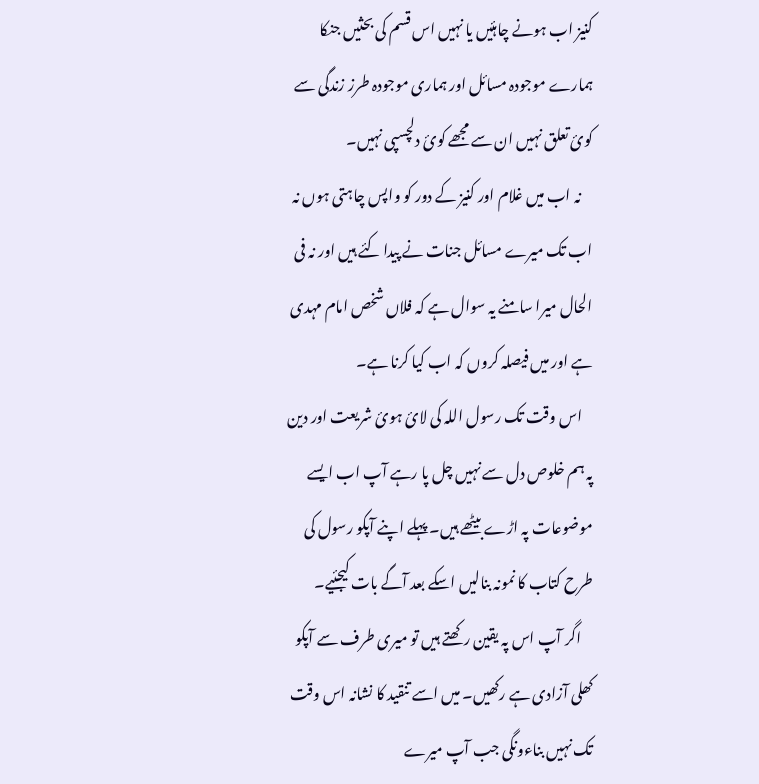کنیز اب ہونے چاہئیں یا نہیں اس قسم کی بحثیں جنکا ہمارے موجودہ مسائل اور ہماری موجودہ طرز زندگی سے کوئ تعلق نہیں ان سے مجھے کوئ دلچسپی نہیں۔
    نہ اب میں غلام اور کنیز کے دور کو واپس چاہتی ہوں نہ اب تک میرے مسائل جنات نے پیدا کئے ہیں اور نہ فی الحال میرا سامنے یہ سوال ہے کہ فلاں شخص امام مہدی ہے اور میں فیصلہ کروں کہ اب کیا کرنا ہے۔
    اس وقت تک رسول اللہ کی لائ ہوئ شریعت اور دین پہ ہم خلوص دل سے نہیں چل پا رہے آپ اب ایسے موضوعات پہ اڑے بیٹھے ہیں۔ پہلے اپنے آپکو رسول کی طرح کتاب کا نمونہ بنالیں اسکے بعد آگے بات کیجئیے۔
    اگر آپ اس پہ یقین رکھتے ہیں تو میری طرف سے آپکو کھلی آزادی ہے رکھیں۔ میں اسے تنقید کا نشانہ اس وقت تک نہیں بناءونگی جب آپ میرے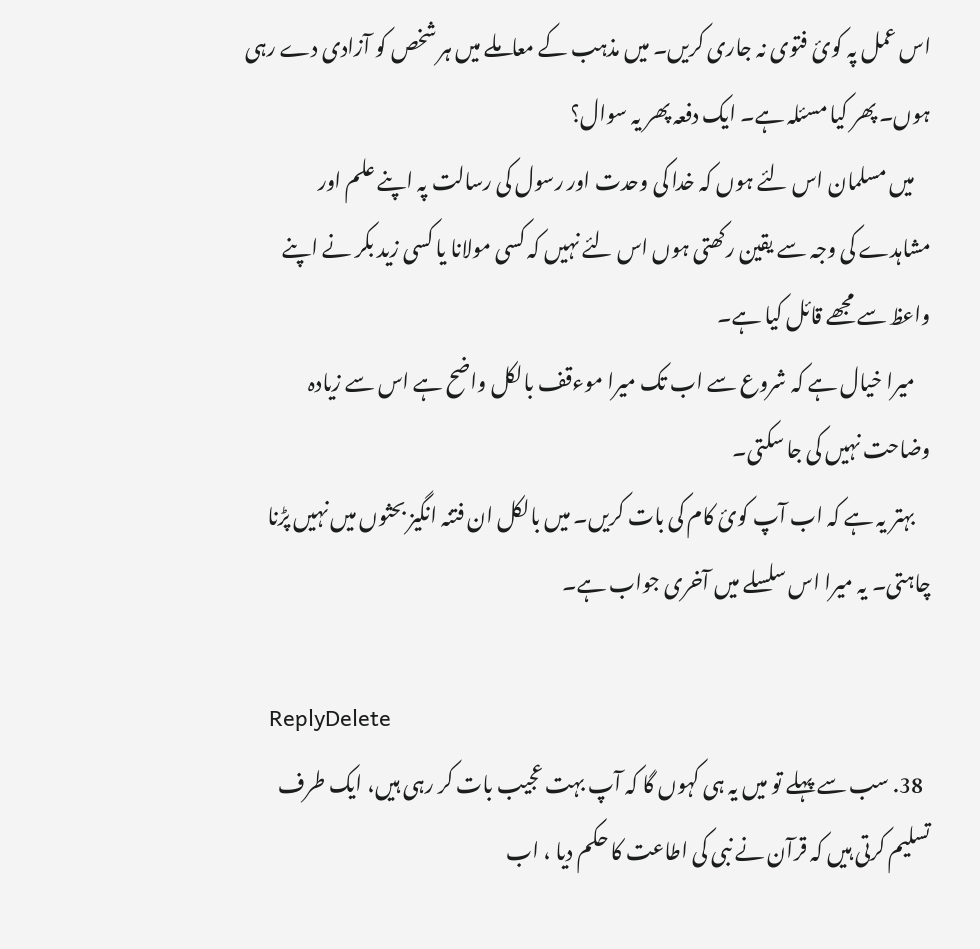اس عمل پہ کوئ فتوی نہ جاری کریں۔ میں مذہب کے معاملے میں ہر شخص کو آزادی دے رہی ہوں۔ پھر کیا مسئلہ ہے۔ ایک دفعہ پھر یہ سوال؟
    میں مسلمان اس لئے ہوں کہ خدا کی وحدت اور رسول کی رسالت پہ اپنے علم اور مشاہدے کی وجہ سے یقین رکھتی ہوں اس لئے نہیں کہ کسی مولانا یا کسی زید بکر نے اپنے واعظ سے مجھے قائل کیا ہے۔
    میرا خیال ہے کہ شروع سے اب تک میرا موءقف بالکل واضح ہے اس سے زیادہ وضاحت نہیں کی جا سکتی۔
    بہتر یہ ہے کہ اب آپ کوئ کام کی بات کریں۔ میں بالکل ان فتنہ انگیز بحثوں میں نہیں پڑنا چاہتی۔ یہ میرا اس سلسلے میں آخری جواب ہے۔

    ReplyDelete
  38. سب سے پہلے تو میں یہ ہی کہوں گا کہ آپ بہت عجیب بات کر رہی ہیں، ایک طرف تسلیم کرتی ہیں کہ قرآن نے نبی کی اطاعت کا حکم دیا ، اب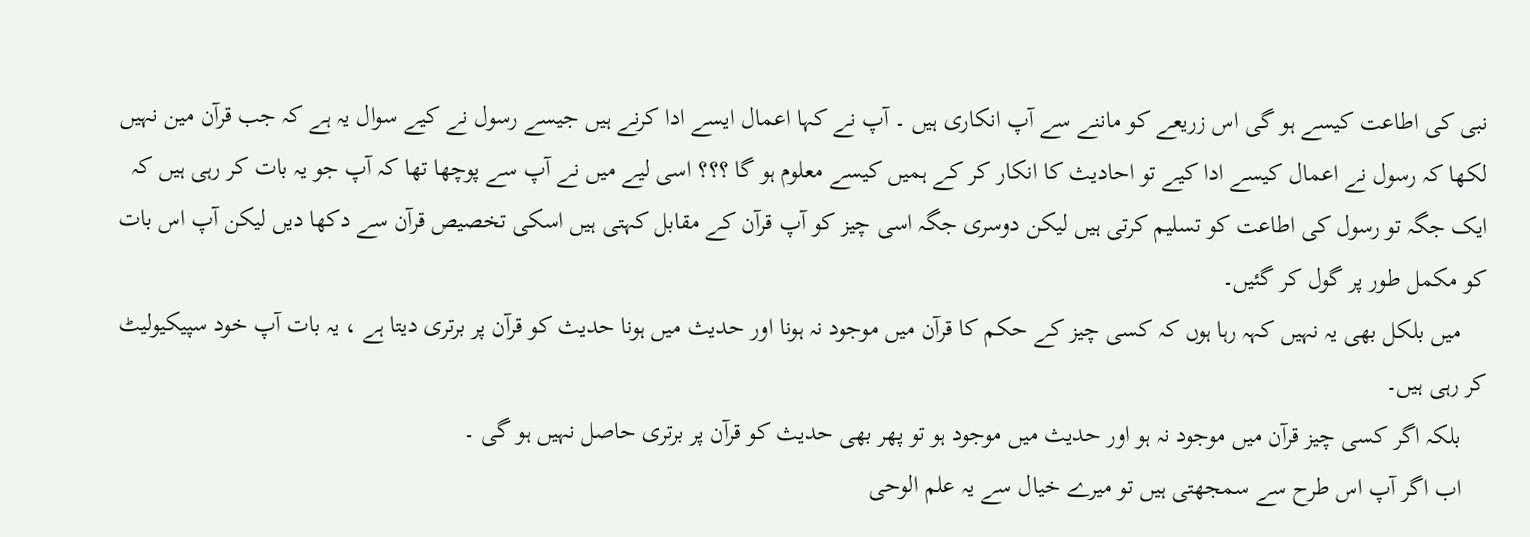نبی کی اطاعت کیسے ہو گی اس زریعے کو ماننے سے آپ انکاری ہیں ۔ آپ نے کہا اعمال ایسے ادا کرنے ہیں جیسے رسول نے کیے سوال یہ ہے کہ جب قرآن مین نہیں لکھا کہ رسول نے اعمال کیسے ادا کیے تو احادیث کا انکار کر کے ہمیں کیسے معلوم ہو گا ؟؟؟ اسی لیے میں نے آپ سے پوچھا تھا کہ آپ جو یہ بات کر رہی ہیں کہ ایک جگہ تو رسول کی اطاعت کو تسلیم کرتی ہیں لیکن دوسری جگہ اسی چیز کو آپ قرآن کے مقابل کہتی ہیں اسکی تخصیص قرآن سے دکھا دیں لیکن آپ اس بات کو مکمل طور پر گول کر گئیں۔
    میں بلکل بھی یہ نہیں کہہ رہا ہوں کہ کسی چیز کے حکم کا قرآن میں موجود نہ ہونا اور حدیث میں ہونا حدیث کو قرآن پر برتری دیتا ہے ، یہ بات آپ خود سپیکیولیٹ کر رہی ہیں۔
    بلکہ اگر کسی چیز قرآن میں موجود نہ ہو اور حدیث میں موجود ہو تو پھر بھی حدیث کو قرآن پر برتری حاصل نہیں ہو گی ۔
    اب اگر آپ اس طرح سے سمجھتی ہیں تو میرے خیال سے یہ علم الوحی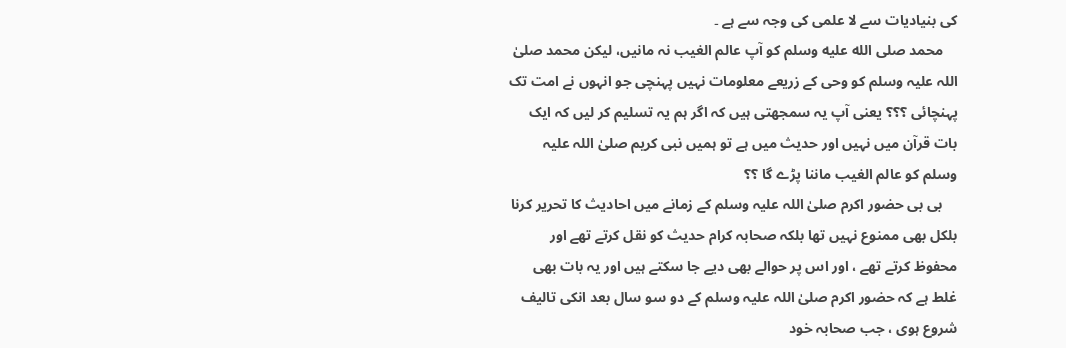کی بنیادیات سے لا علمی کی وجہ سے ہے ۔
    محمد صلى الله عليه وسلم کو آپ عالم الغیب نہ مانیں، لیکن محمد صلیٰ اللہ علیہ وسلم کو وحی کے زریعے معلومات نہیں پہنچی جو انہوں نے امت تک پہنچائی ؟؟؟ یعنی آپ یہ سمجھتی ہیں کہ اگر ہم یہ تسلیم کر لیں کہ ایک بات قرآن میں نہیں اور حدیث میں ہے تو ہمیں نبی کریم صلیٰ اللہ علیہ وسلم کو عالم الغیب ماننا پڑے گا ؟؟
    بی بی حضور اکرم صلیٰ اللہ علیہ وسلم کے زمانے میں احادیث کا تحریر کرنا بلکل بھی ممنوع نہیں تھا بلکہ صحابہ کرام حدیث کو نقل کرتے تھے اور محفوظ کرتے تھے ، اور اس پر حوالے بھی دیے جا سکتے ہیں اور یہ بات بھی غلط ہے کہ حضور اکرم صلیٰ اللہ علیہ وسلم کے دو سو سال بعد انکی تالیف شروع ہوی ، جب صحابہ خود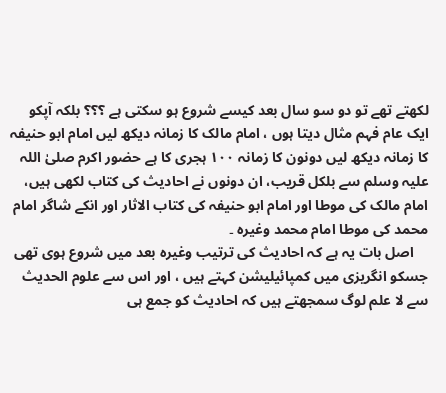لکھتے تھے تو دو سو سال بعد کیسے شروع ہو سکتی ہے ؟؟؟ بلکہ آپکو ایک عام فہم مثال دیتا ہوں ، امام مالک کا زمانہ دیکھ لیں امام ابو حنیفہ کا زمانہ دیکھ لیں دونون کا زمانہ ۱۰۰ ہجری کا ہے حضور اکرم صلیٰ اللہ علیہ وسلم سے بلکل قریب، ان دونوں نے احادیث کی کتاب لکھی ہیں، امام مالک کی موطا اور امام ابو حنیفہ کی کتاب الاثار اور انکے شاگر امام محمد کی موطا امام محمد وغیرہ ۔
    اصل بات یہ ہے کہ احادیث کی ترتیب وغیرہ بعد میں شروع ہوی تھی جسکو انگریزی میں کمپائیلیشن کہتے ہیں ، اور اس سے علوم الحدیث سے لا علم لوگ سمجھتے ہیں کہ احادیث کو جمع ہی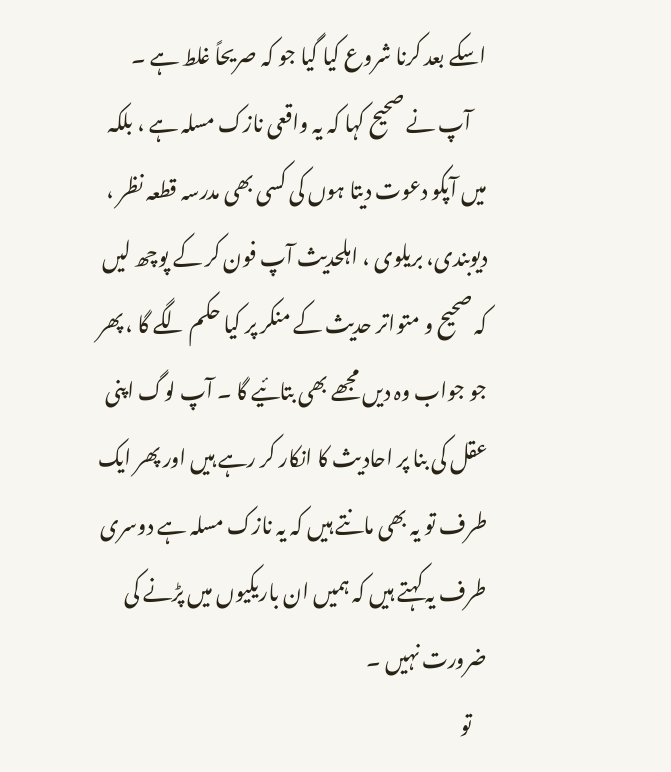اسکے بعد کرنا شروع کیا گیا جو کہ صریحاً غلط ہے ۔
    آپ نے صحیح کہا کہ یہ واقعی نازک مسلہ ہے ، بلکہ میں آپکو دعوت دیتا ہوں کی کسی بھی مدرسہ قطعہ نظر ، دیوبندی، بریلوی ، اہلحدیث آپ فون کر کے پوچھ لیں کہ صحیح و متواتر حدیث کے منکر پر کیا حکم لگے گا ، پھر جو جواب وہ دیں مجھے بھی بتائیے گا ۔ آپ لوگ اپنی عقل کی بنا پر احادیث کا انکار کر رہے ہیں اور پھر ایک طرف تو یہ بھی مانتے ہیں کہ یہ نازک مسلہ ہے دوسری طرف یہ کہتے ہیں کہ ہمیں ان باریکیوں میں پڑنے کی ضرورت نہیں ۔
    تو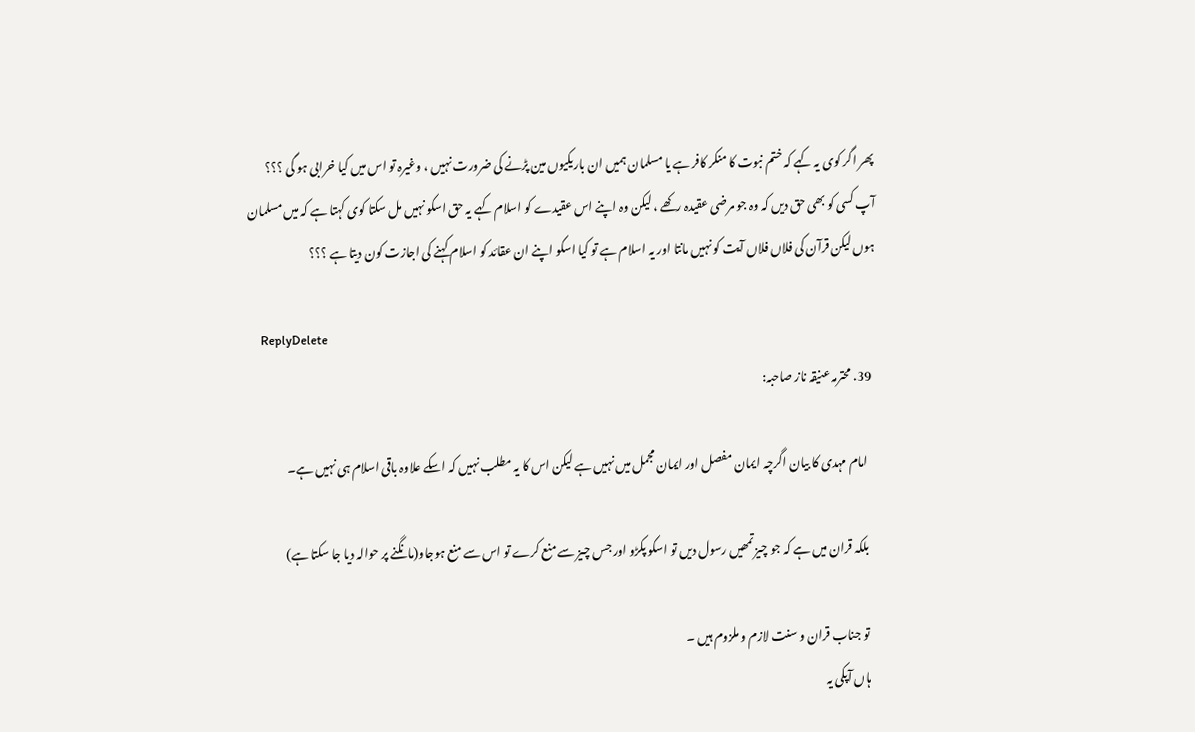پھر اگر کوی یہ کہے کہ ختم نبوت کا منکر کافر ہے یا مسلمان ہمیں ان باریکیوں مین پڑنے کی ضرورت نہیں ، وغیرہ تو اس میں کیا خرابی ہو گی ؟؟؟ آپ کسی کو بھی حق دیں کہ وہ جو مرضی عقیدہ رکھے ، لیکن وہ اپنے اس عقیدے کو اسلام کہے یہ حق اسکو نہیں مل سکتا کوی کہتا ہے کہ میں مسلمان ہوں لیکن قرآن کی فلاں فلاں آیت کو نہیں مانتا اور یہ اسلام ہے تو کیا اسکو اپنے ان عقائد کو اسلام کہنے کی اجازت کون دیتا ہے ؟؟؟

    ReplyDelete
  39. محترمہ عنیقہ ناز صاحبہ:

    امام مہدی کا بیان اگرچہ ایمان مفصل اور ایمان مجمل میں نہیں ہے لیکن اس کا یہ مطلب نہیں کہ اسکے علاوہ باقی اسلام ہی نہیں ہے۔

    بلکہ قران میں ہے کہ جو چیز تمھیں رسول دیں تو اسکو پکڑو اور جس چیز سے منع کرے تو اس سے منع ہوجاو(مانگنے پر حوالہ دیا جا سکتا ہے)

    تو جناب قران و سنت لازم و ملزوم ہیں ۔
    ہاں آپکی یہ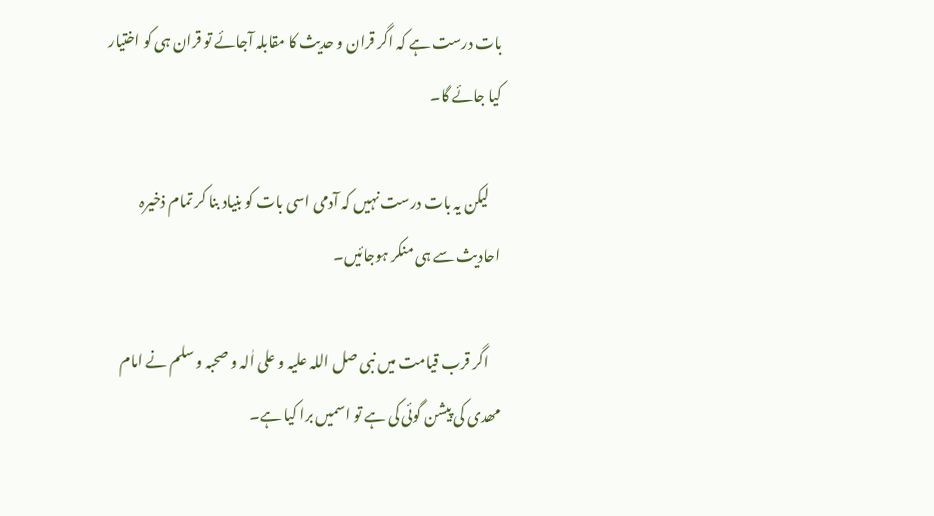بات درست ہے کہ اگر قران و حدیث کا مقابلہ آجائے تو قران ہی کو اختیار کیا جائے گا۔

    لیکن یہ بات درست نہیں کہ آدمی اسی بات کو بنیاد بنا کر تمام ذخیرہ احادیث سے ہی منکر ہوجائیں۔

    اگر قرب قیامت میں نبی صل اللہ علیہ و علی اٰلہ و صحبہ و سلم نے امام مھدی کی پیشن گوئی کی ہے تو اسمیں برا کیا ہے۔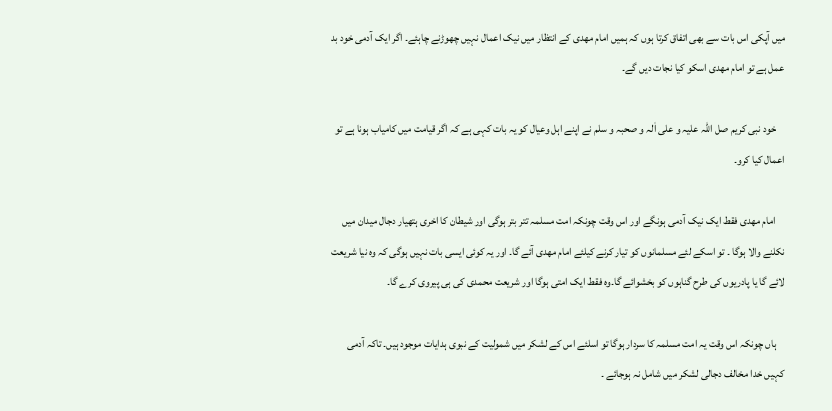میں آپکی اس بات سے بھی اتفاق کرتا ہوں کہ ہمیں امام مھدی کے انتظار میں نیک اعمال نہیں چھوڑنے چاہئے۔ اگر ایک آدمی خود بد عمل ہے تو امام مھدی اسکو کیا نجات دیں گے۔

    خود نبی کریم صل اللہ علیہ و علی اٰلہ و صحبہ و سلم نے اپنے اہل وعیال کو یہ بات کہی ہے کہ اگر قیامت میں کامیاب ہونا ہے تو اعمال کیا کرو۔

    امام مھدی فقط ایک نیک آدمی ہونگے اور اس وقت چونکہ امت مسلمہ تتر بتر ہوگی اور شیطان کا اخری ہتھیار دجال میدان میں نکلنے والا ہوگا ۔ تو اسکے لئے مسلمانوں کو تیار کرنے کیلئے امام مھدی آئے گا۔ اور یہ کوئی ایسی بات نہیں ہوگی کہ وہ نیا شریعت لائے گا یا پادریوں کی طرح گناہوں کو بخشوائے گا۔وہ فقط ایک امتی ہوگا اور شریعت محمدی کی ہی پیروی کرے گا۔

    ہاں چونکہ اس وقت یہ امت مسلمہ کا سردار ہوگا تو اسلئے اس کے لشکر میں شمولیت کے نبوی ہدایات موجود ہیں۔ تاکہ آدمی کہیں خدا مخالف دجالی لشکر میں شامل نہ ہوجائے ۔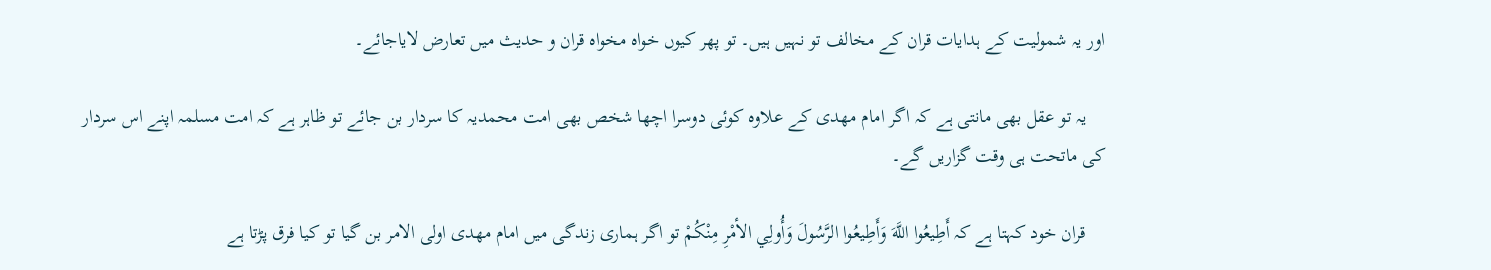اور یہ شمولیت کے ہدایات قران کے مخالف تو نہیں ہیں۔ تو پھر کیوں خواہ مخواہ قران و حدیث میں تعارض لایاجائے۔

    یہ تو عقل بھی مانتی ہے کہ اگر امام مھدی کے علاوہ کوئی دوسرا اچھا شخص بھی امت محمدیہ کا سردار بن جائے تو ظاہر ہے کہ امت مسلمہ اپنے اس سردار کی ماتحت ہی وقت گزاریں گے۔

    قران خود کہتا ہے کہ أَطِيعُوا اللَّهَ وَأَطِيعُوا الرَّسُولَ وَأُولِي الأمْرِ مِنْكُمْ تو اگر ہماری زندگی میں امام مھدی اولی الامر بن گیا تو کیا فرق پڑتا ہے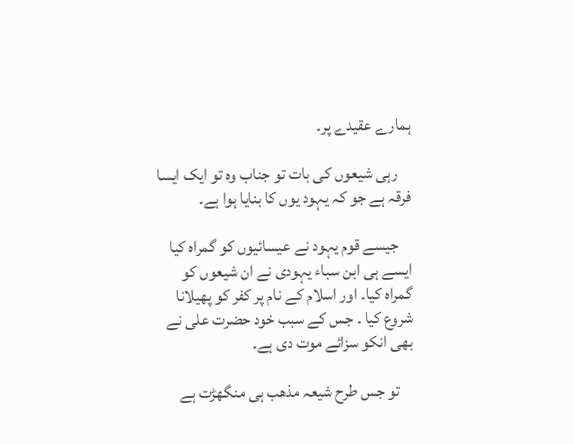ہمارے عقیدے پر۔

    رہی شیعوں کی بات تو جناب وہ تو ایک ایسا فرقہ ہے جو کہ یہود یوں کا بنایا ہوا ہے۔

    جیسے قوم یہود نے عیسائیوں کو گمراہ کیا ایسے ہی ابن سباء یہودی نے ان شیعوں کو گمراہ کیا۔ اور اسلام کے نام پر کفر کو پھیلانا شروع کیا ۔ جس کے سبب خود حضرت علی نے بھی انکو سزائے موت دی ہے۔

    تو جس طرح شیعہ مذھب ہی منگھڑت ہے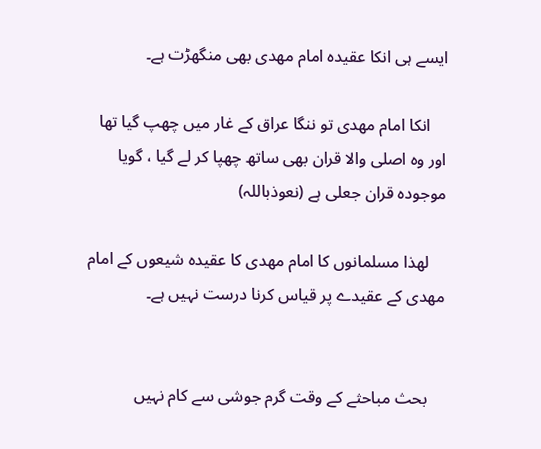ایسے ہی انکا عقیدہ امام مھدی بھی منگھڑت ہے۔

    انکا امام مھدی تو ننگا عراق کے غار میں چھپ گیا تھا اور وہ اصلی والا قران بھی ساتھ چھپا کر لے گیا ، گویا موجودہ قران جعلی ہے (نعوذباللہ)

    لھذا مسلمانوں کا امام مھدی کا عقیدہ شیعوں کے امام مھدی کے عقیدے پر قیاس کرنا درست نہیں ہے۔


    بحث مباحثے کے وقت گرم جوشی سے کام نہیں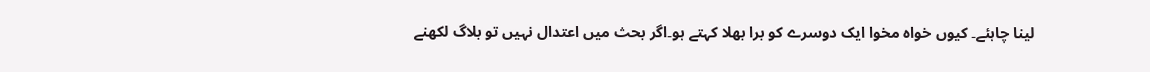لینا چاہئے۔ کیوں خواہ مخوا ایک دوسرے کو برا بھلا کہتے ہو۔اگر بحث میں اعتدال نہیں تو بلاگ لکھنے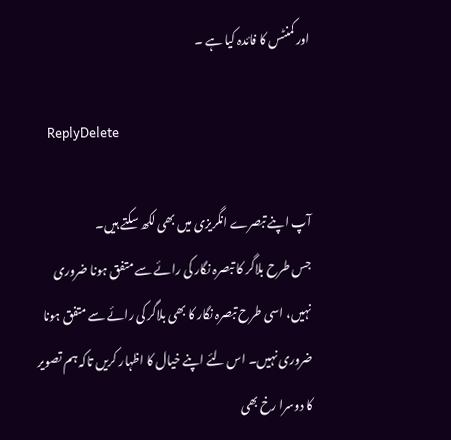اور کمنٹس کا فائدہ کیا ہے ۔

    ReplyDelete

آپ اپنے تبصرے انگریزی میں بھی لکھ سکتے ہیں۔
جس طرح بلاگر کا تبصرہ نگار کی رائے سے متفق ہونا ضروری نہیں، اسی طرح تبصرہ نگار کا بھی بلاگر کی رائے سے متفق ہونا ضروری نہیں۔ اس لئے اپنے خیال کا اظہار کریں تاکہ ہم تصویر کا دوسرا رخ بھی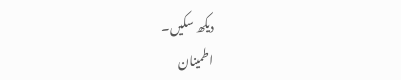دیکھ سکیں۔
اطمینان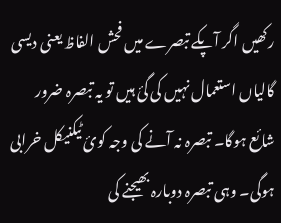رکھیں اگر آپکے تبصرے میں فحش الفاظ یعنی دیسی گالیاں استعمال نہیں کی گئ ہیں تو یہ تبصرہ ضرور شائع ہوگا۔ تبصرہ نہ آنے کی وجہ کوئ ٹیکنیکل خرابی ہوگی۔ وہی تبصرہ دوبارہ بھیجنے کی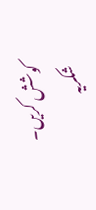کوشش کریں۔
شکریہ